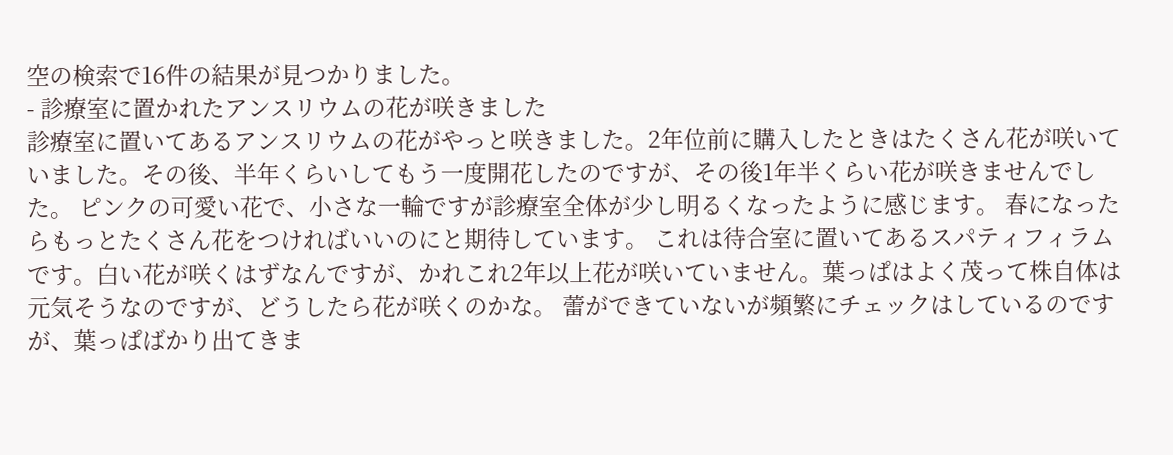空の検索で16件の結果が見つかりました。
- 診療室に置かれたアンスリウムの花が咲きました
診療室に置いてあるアンスリウムの花がやっと咲きました。2年位前に購入したときはたくさん花が咲いていました。その後、半年くらいしてもう一度開花したのですが、その後1年半くらい花が咲きませんでした。 ピンクの可愛い花で、小さな一輪ですが診療室全体が少し明るくなったように感じます。 春になったらもっとたくさん花をつければいいのにと期待しています。 これは待合室に置いてあるスパティフィラムです。白い花が咲くはずなんですが、かれこれ2年以上花が咲いていません。葉っぱはよく茂って株自体は元気そうなのですが、どうしたら花が咲くのかな。 蕾ができていないが頻繁にチェックはしているのですが、葉っぱばかり出てきま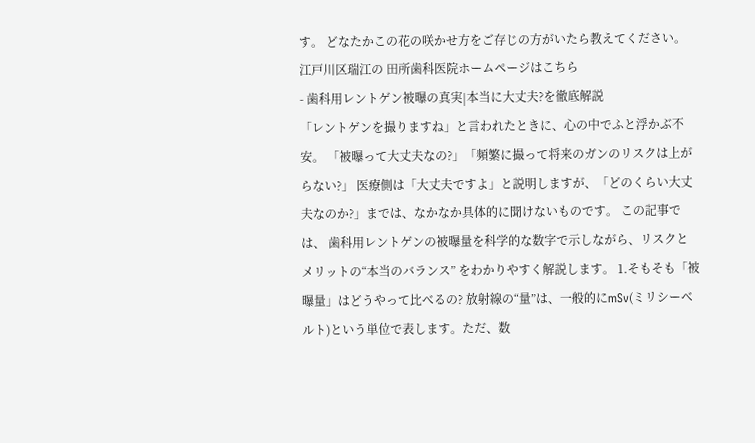す。 どなたかこの花の咲かせ方をご存じの方がいたら教えてください。 江戸川区瑞江の 田所歯科医院ホームページはこちら
- 歯科用レントゲン被曝の真実|本当に大丈夫?を徹底解説
「レントゲンを撮りますね」と言われたときに、心の中でふと浮かぶ不安。 「被曝って大丈夫なの?」「頻繁に撮って将来のガンのリスクは上がらない?」 医療側は「大丈夫ですよ」と説明しますが、「どのくらい大丈夫なのか?」までは、なかなか具体的に聞けないものです。 この記事では、 歯科用レントゲンの被曝量を科学的な数字で示しながら、リスクとメリットの“本当のバランス” をわかりやすく解説します。 1.そもそも「被曝量」はどうやって比べるの? 放射線の“量”は、一般的にmSv(ミリシーベルト)という単位で表します。ただ、数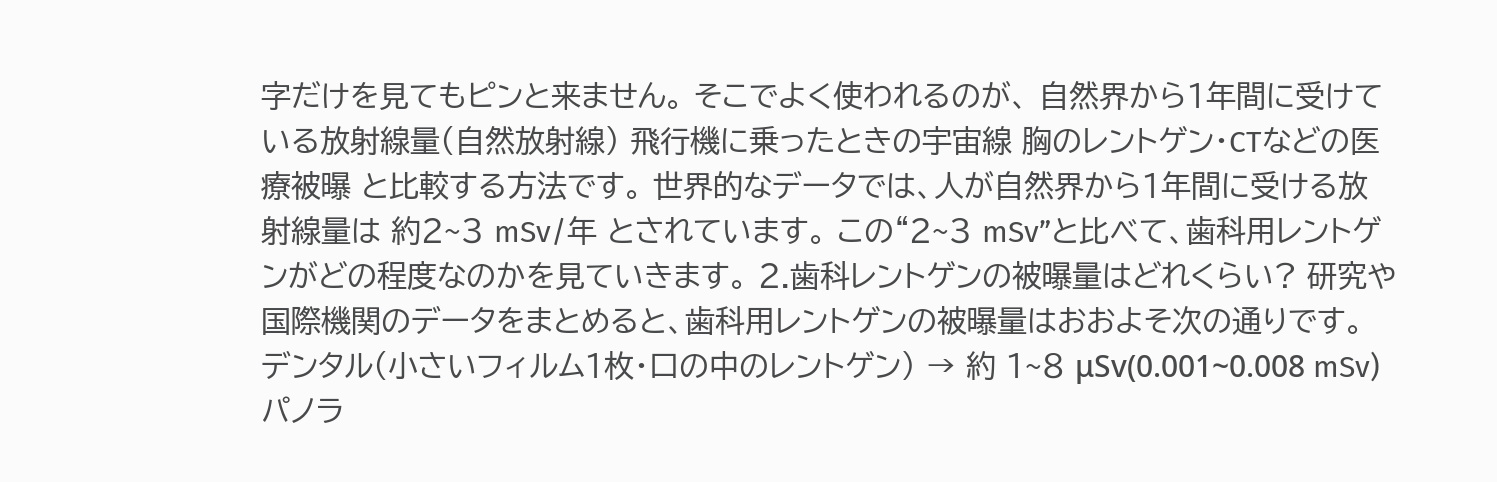字だけを見てもピンと来ません。 そこでよく使われるのが、 自然界から1年間に受けている放射線量(自然放射線) 飛行機に乗ったときの宇宙線 胸のレントゲン・CTなどの医療被曝 と比較する方法です。 世界的なデータでは、人が自然界から1年間に受ける放射線量は 約2~3 mSv/年 とされています。 この“2~3 mSv”と比べて、歯科用レントゲンがどの程度なのかを見ていきます。 2.歯科レントゲンの被曝量はどれくらい? 研究や国際機関のデータをまとめると、歯科用レントゲンの被曝量はおおよそ次の通りです。 デンタル(小さいフィルム1枚・口の中のレントゲン) → 約 1~8 μSv(0.001~0.008 mSv) パノラ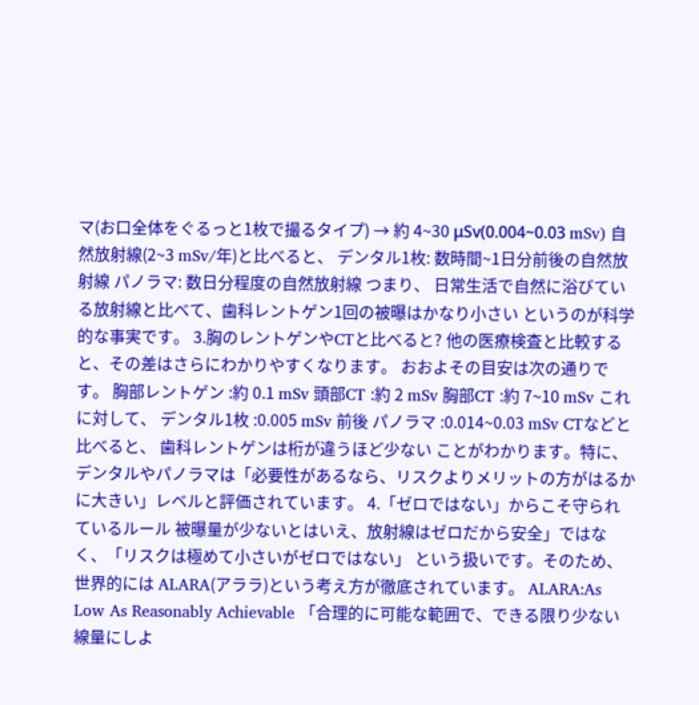マ(お口全体をぐるっと1枚で撮るタイプ) → 約 4~30 μSv(0.004~0.03 mSv) 自然放射線(2~3 mSv/年)と比べると、 デンタル1枚: 数時間~1日分前後の自然放射線 パノラマ: 数日分程度の自然放射線 つまり、 日常生活で自然に浴びている放射線と比べて、歯科レントゲン1回の被曝はかなり小さい というのが科学的な事実です。 3.胸のレントゲンやCTと比べると? 他の医療検査と比較すると、その差はさらにわかりやすくなります。 おおよその目安は次の通りです。 胸部レントゲン :約 0.1 mSv 頭部CT :約 2 mSv 胸部CT :約 7~10 mSv これに対して、 デンタル1枚 :0.005 mSv 前後 パノラマ :0.014~0.03 mSv CTなどと比べると、 歯科レントゲンは桁が違うほど少ない ことがわかります。特に、デンタルやパノラマは「必要性があるなら、リスクよりメリットの方がはるかに大きい」レベルと評価されています。 4.「ゼロではない」からこそ守られているルール 被曝量が少ないとはいえ、放射線はゼロだから安全」ではなく、「リスクは極めて小さいがゼロではない」 という扱いです。そのため、世界的には ALARA(アララ)という考え方が徹底されています。 ALARA:As Low As Reasonably Achievable 「合理的に可能な範囲で、できる限り少ない線量にしよ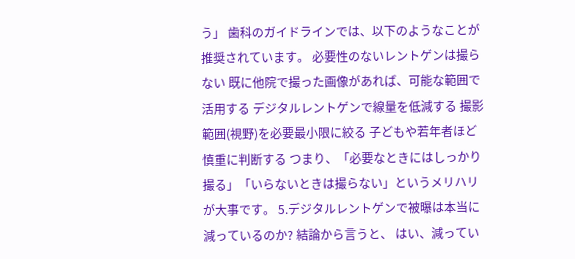う」 歯科のガイドラインでは、以下のようなことが推奨されています。 必要性のないレントゲンは撮らない 既に他院で撮った画像があれば、可能な範囲で活用する デジタルレントゲンで線量を低減する 撮影範囲(視野)を必要最小限に絞る 子どもや若年者ほど慎重に判断する つまり、「必要なときにはしっかり撮る」「いらないときは撮らない」というメリハリが大事です。 5.デジタルレントゲンで被曝は本当に減っているのか? 結論から言うと、 はい、減ってい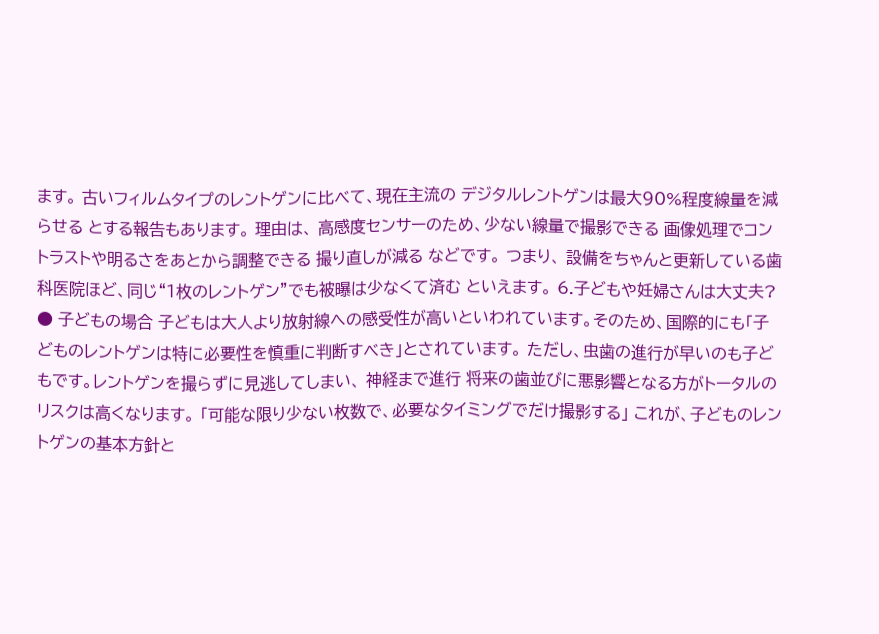ます。 古いフィルムタイプのレントゲンに比べて、現在主流の デジタルレントゲンは最大90%程度線量を減らせる とする報告もあります。 理由は、 高感度センサーのため、少ない線量で撮影できる 画像処理でコントラストや明るさをあとから調整できる 撮り直しが減る などです。 つまり、 設備をちゃんと更新している歯科医院ほど、同じ“1枚のレントゲン”でも被曝は少なくて済む といえます。 6.子どもや妊婦さんは大丈夫? ● 子どもの場合 子どもは大人より放射線への感受性が高いといわれています。そのため、国際的にも「子どものレントゲンは特に必要性を慎重に判断すべき」とされています。 ただし、虫歯の進行が早いのも子どもです。レントゲンを撮らずに見逃してしまい、 神経まで進行 将来の歯並びに悪影響となる方がトータルのリスクは高くなります。 「可能な限り少ない枚数で、必要なタイミングでだけ撮影する」 これが、子どものレントゲンの基本方針と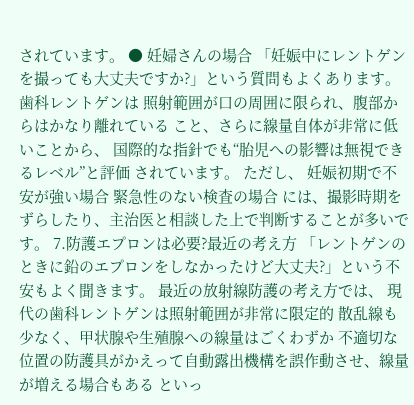されています。 ● 妊婦さんの場合 「妊娠中にレントゲンを撮っても大丈夫ですか?」という質問もよくあります。 歯科レントゲンは 照射範囲が口の周囲に限られ、腹部からはかなり離れている こと、さらに線量自体が非常に低いことから、 国際的な指針でも“胎児への影響は無視できるレベル”と評価 されています。 ただし、 妊娠初期で不安が強い場合 緊急性のない検査の場合 には、撮影時期をずらしたり、主治医と相談した上で判断することが多いです。 7.防護エプロンは必要?最近の考え方 「レントゲンのときに鉛のエプロンをしなかったけど大丈夫?」という不安もよく聞きます。 最近の放射線防護の考え方では、 現代の歯科レントゲンは照射範囲が非常に限定的 散乱線も少なく、甲状腺や生殖腺への線量はごくわずか 不適切な位置の防護具がかえって自動露出機構を誤作動させ、線量が増える場合もある といっ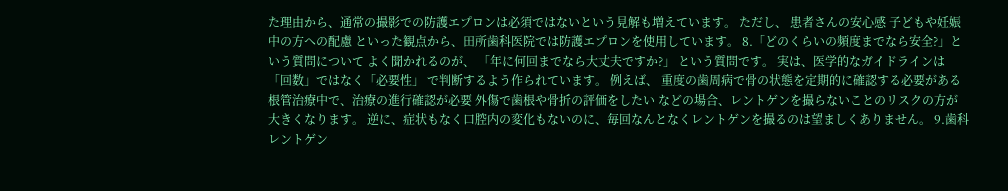た理由から、通常の撮影での防護エプロンは必須ではないという見解も増えています。 ただし、 患者さんの安心感 子どもや妊娠中の方への配慮 といった観点から、田所歯科医院では防護エプロンを使用しています。 8.「どのくらいの頻度までなら安全?」という質問について よく聞かれるのが、 「年に何回までなら大丈夫ですか?」 という質問です。 実は、医学的なガイドラインは 「回数」ではなく「必要性」 で判断するよう作られています。 例えば、 重度の歯周病で骨の状態を定期的に確認する必要がある 根管治療中で、治療の進行確認が必要 外傷で歯根や骨折の評価をしたい などの場合、レントゲンを撮らないことのリスクの方が大きくなります。 逆に、症状もなく口腔内の変化もないのに、毎回なんとなくレントゲンを撮るのは望ましくありません。 9.歯科レントゲン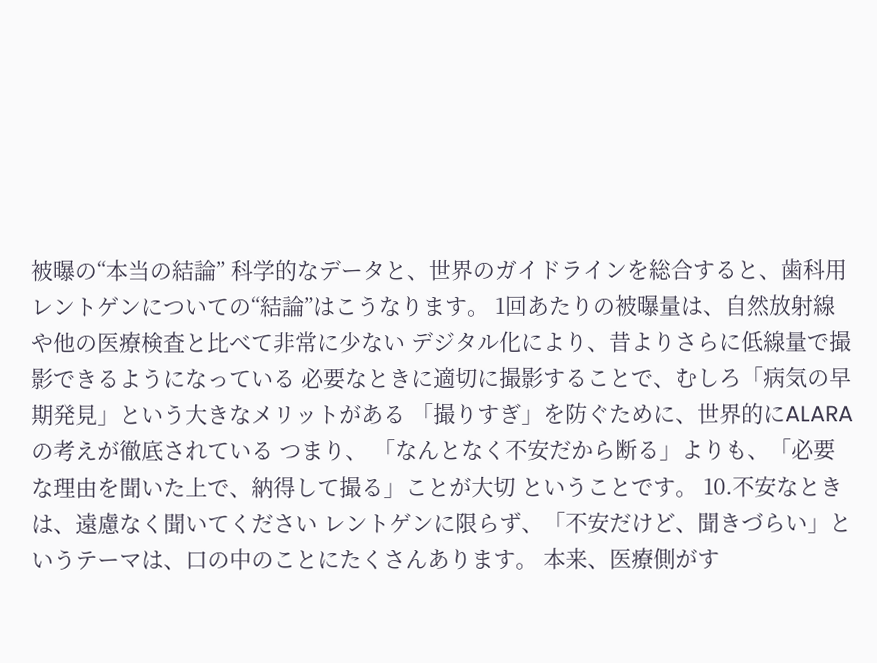被曝の“本当の結論” 科学的なデータと、世界のガイドラインを総合すると、歯科用レントゲンについての“結論”はこうなります。 1回あたりの被曝量は、自然放射線や他の医療検査と比べて非常に少ない デジタル化により、昔よりさらに低線量で撮影できるようになっている 必要なときに適切に撮影することで、むしろ「病気の早期発見」という大きなメリットがある 「撮りすぎ」を防ぐために、世界的にALARAの考えが徹底されている つまり、 「なんとなく不安だから断る」よりも、「必要な理由を聞いた上で、納得して撮る」ことが大切 ということです。 10.不安なときは、遠慮なく聞いてください レントゲンに限らず、「不安だけど、聞きづらい」というテーマは、口の中のことにたくさんあります。 本来、医療側がす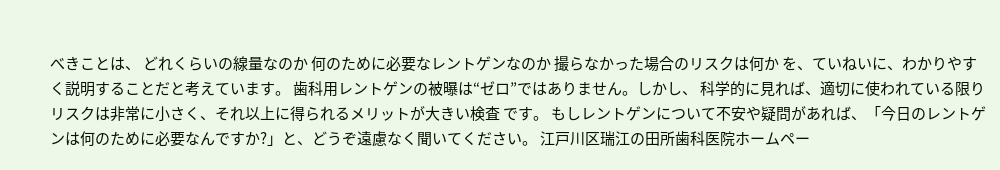べきことは、 どれくらいの線量なのか 何のために必要なレントゲンなのか 撮らなかった場合のリスクは何か を、ていねいに、わかりやすく説明することだと考えています。 歯科用レントゲンの被曝は“ゼロ”ではありません。しかし、 科学的に見れば、適切に使われている限りリスクは非常に小さく、それ以上に得られるメリットが大きい検査 です。 もしレントゲンについて不安や疑問があれば、「今日のレントゲンは何のために必要なんですか?」と、どうぞ遠慮なく聞いてください。 江戸川区瑞江の田所歯科医院ホームペー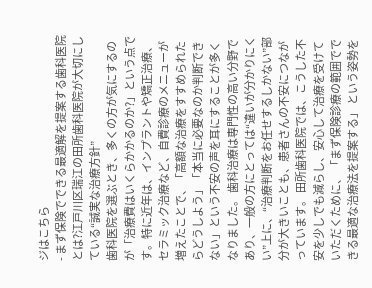ジはこちら
- まず保険でできる最適解を提案する歯科医院とは?江戸川区瑞江の田所歯科医院が大切にしている“誠実な治療方針”
歯科医院を選ぶとき、多くの方が気にするのが「治療費はいくらかかるのか?」という点です。特に近年は、インプラントや矯正治療、セラミック治療など、自費診療のメニューが増えたことで、「高額な治療をすすめられたらどうしよう」「本当に必要なのか判断できない」という不安の声を耳にすることが多くなりました。 歯科治療は専門性の高い分野であり、一般の方にとっては“違いが分かりにくい”上に、“治療判断をお任せするしかない”部分が大きいことも、患者さんの不安につながっています。 田所歯科医院では、こうした不安を少しでも減らし、安心して治療を受けていただくために、 「まず保険診療の範囲でできる最適な治療法を提案する」 という姿勢を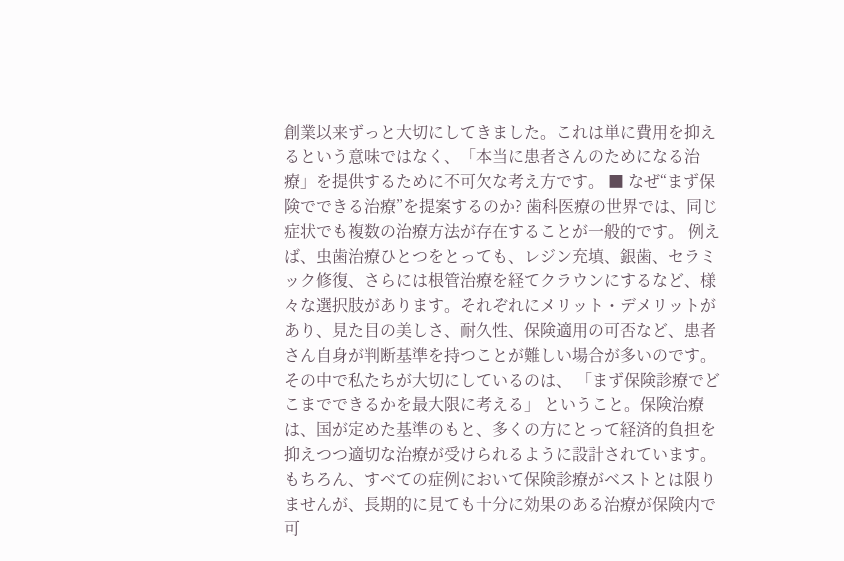創業以来ずっと大切にしてきました。これは単に費用を抑えるという意味ではなく、「本当に患者さんのためになる治療」を提供するために不可欠な考え方です。 ■ なぜ“まず保険でできる治療”を提案するのか? 歯科医療の世界では、同じ症状でも複数の治療方法が存在することが一般的です。 例えば、虫歯治療ひとつをとっても、レジン充填、銀歯、セラミック修復、さらには根管治療を経てクラウンにするなど、様々な選択肢があります。それぞれにメリット・デメリットがあり、見た目の美しさ、耐久性、保険適用の可否など、患者さん自身が判断基準を持つことが難しい場合が多いのです。 その中で私たちが大切にしているのは、 「まず保険診療でどこまでできるかを最大限に考える」 ということ。保険治療は、国が定めた基準のもと、多くの方にとって経済的負担を抑えつつ適切な治療が受けられるように設計されています。 もちろん、すべての症例において保険診療がベストとは限りませんが、長期的に見ても十分に効果のある治療が保険内で可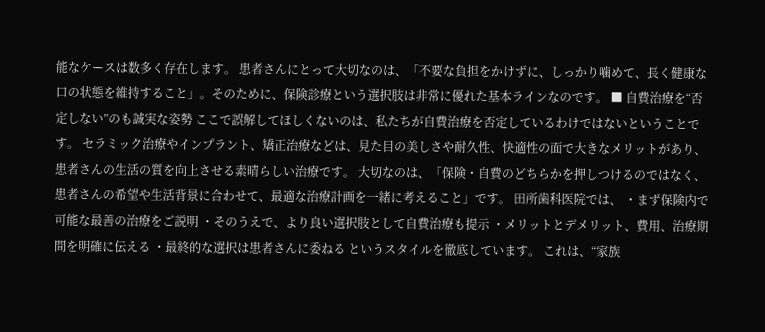能なケースは数多く存在します。 患者さんにとって大切なのは、「不要な負担をかけずに、しっかり噛めて、長く健康な口の状態を維持すること」。そのために、保険診療という選択肢は非常に優れた基本ラインなのです。 ■ 自費治療を“否定しない”のも誠実な姿勢 ここで誤解してほしくないのは、私たちが自費治療を否定しているわけではないということです。 セラミック治療やインプラント、矯正治療などは、見た目の美しさや耐久性、快適性の面で大きなメリットがあり、患者さんの生活の質を向上させる素晴らしい治療です。 大切なのは、「保険・自費のどちらかを押しつけるのではなく、患者さんの希望や生活背景に合わせて、最適な治療計画を一緒に考えること」です。 田所歯科医院では、 ・まず保険内で可能な最善の治療をご説明 ・そのうえで、より良い選択肢として自費治療も提示 ・メリットとデメリット、費用、治療期間を明確に伝える ・最終的な選択は患者さんに委ねる というスタイルを徹底しています。 これは、“家族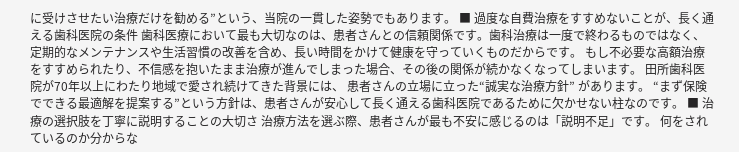に受けさせたい治療だけを勧める”という、当院の一貫した姿勢でもあります。 ■ 過度な自費治療をすすめないことが、長く通える歯科医院の条件 歯科医療において最も大切なのは、患者さんとの信頼関係です。歯科治療は一度で終わるものではなく、定期的なメンテナンスや生活習慣の改善を含め、長い時間をかけて健康を守っていくものだからです。 もし不必要な高額治療をすすめられたり、不信感を抱いたまま治療が進んでしまった場合、その後の関係が続かなくなってしまいます。 田所歯科医院が70年以上にわたり地域で愛され続けてきた背景には、 患者さんの立場に立った“誠実な治療方針” があります。 “まず保険でできる最適解を提案する”という方針は、患者さんが安心して長く通える歯科医院であるために欠かせない柱なのです。 ■ 治療の選択肢を丁寧に説明することの大切さ 治療方法を選ぶ際、患者さんが最も不安に感じるのは「説明不足」です。 何をされているのか分からな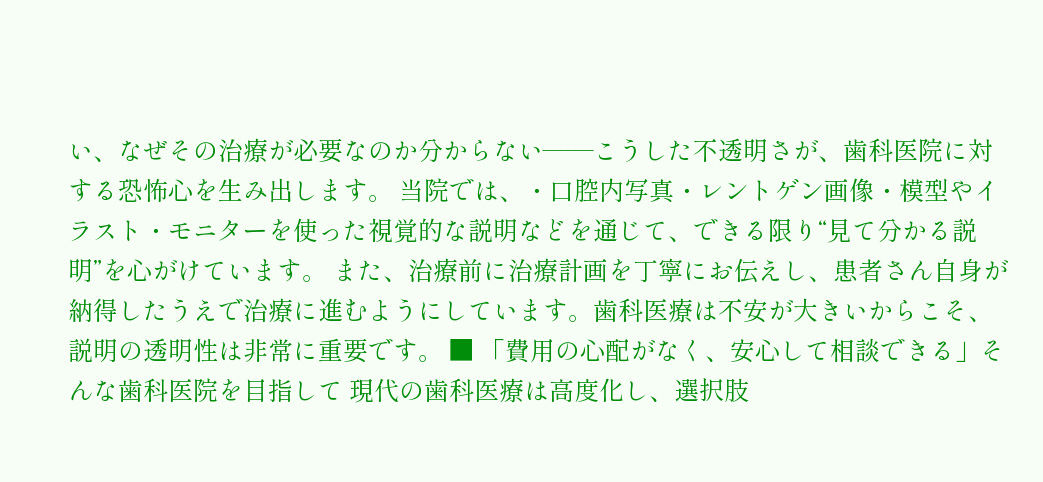い、なぜその治療が必要なのか分からない――こうした不透明さが、歯科医院に対する恐怖心を生み出します。 当院では、・口腔内写真・レントゲン画像・模型やイラスト・モニターを使った視覚的な説明などを通じて、できる限り“見て分かる説明”を心がけています。 また、治療前に治療計画を丁寧にお伝えし、患者さん自身が納得したうえで治療に進むようにしています。歯科医療は不安が大きいからこそ、説明の透明性は非常に重要です。 ■ 「費用の心配がなく、安心して相談できる」そんな歯科医院を目指して 現代の歯科医療は高度化し、選択肢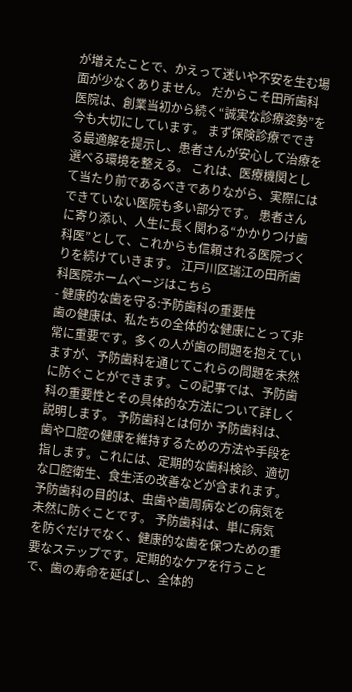が増えたことで、かえって迷いや不安を生む場面が少なくありません。 だからこそ田所歯科医院は、創業当初から続く“誠実な診療姿勢”を今も大切にしています。 まず保険診療でできる最適解を提示し、患者さんが安心して治療を選べる環境を整える。 これは、医療機関として当たり前であるべきでありながら、実際にはできていない医院も多い部分です。 患者さんに寄り添い、人生に長く関わる“かかりつけ歯科医”として、これからも信頼される医院づくりを続けていきます。 江戸川区瑞江の田所歯科医院ホームページはこちら
- 健康的な歯を守る:予防歯科の重要性
歯の健康は、私たちの全体的な健康にとって非常に重要です。多くの人が歯の問題を抱えていますが、予防歯科を通じてこれらの問題を未然に防ぐことができます。この記事では、予防歯科の重要性とその具体的な方法について詳しく説明します。 予防歯科とは何か 予防歯科は、歯や口腔の健康を維持するための方法や手段を指します。これには、定期的な歯科検診、適切な口腔衛生、食生活の改善などが含まれます。予防歯科の目的は、虫歯や歯周病などの病気を未然に防ぐことです。 予防歯科は、単に病気を防ぐだけでなく、健康的な歯を保つための重要なステップです。定期的なケアを行うことで、歯の寿命を延ばし、全体的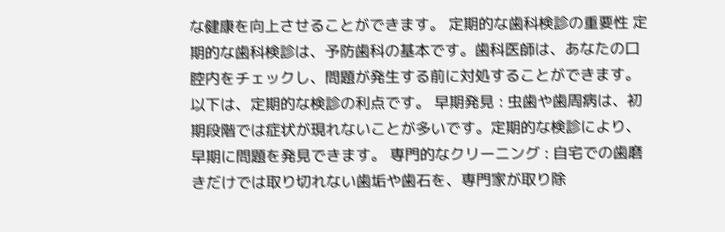な健康を向上させることができます。 定期的な歯科検診の重要性 定期的な歯科検診は、予防歯科の基本です。歯科医師は、あなたの口腔内をチェックし、問題が発生する前に対処することができます。以下は、定期的な検診の利点です。 早期発見 : 虫歯や歯周病は、初期段階では症状が現れないことが多いです。定期的な検診により、早期に問題を発見できます。 専門的なクリーニング : 自宅での歯磨きだけでは取り切れない歯垢や歯石を、専門家が取り除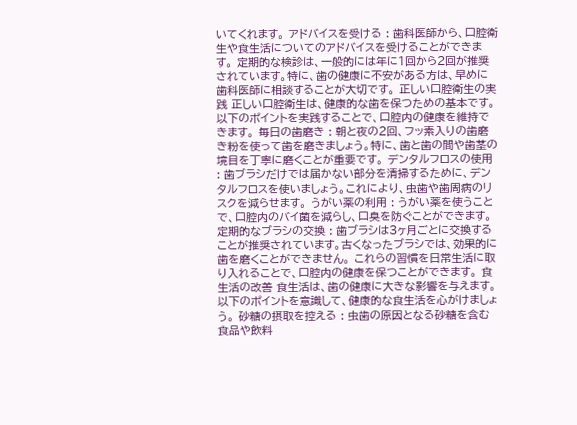いてくれます。 アドバイスを受ける : 歯科医師から、口腔衛生や食生活についてのアドバイスを受けることができます。 定期的な検診は、一般的には年に1回から2回が推奨されています。特に、歯の健康に不安がある方は、早めに歯科医師に相談することが大切です。 正しい口腔衛生の実践 正しい口腔衛生は、健康的な歯を保つための基本です。以下のポイントを実践することで、口腔内の健康を維持できます。 毎日の歯磨き : 朝と夜の2回、フッ素入りの歯磨き粉を使って歯を磨きましょう。特に、歯と歯の間や歯茎の境目を丁寧に磨くことが重要です。 デンタルフロスの使用 : 歯ブラシだけでは届かない部分を清掃するために、デンタルフロスを使いましょう。これにより、虫歯や歯周病のリスクを減らせます。 うがい薬の利用 : うがい薬を使うことで、口腔内のバイ菌を減らし、口臭を防ぐことができます。 定期的なブラシの交換 : 歯ブラシは3ヶ月ごとに交換することが推奨されています。古くなったブラシでは、効果的に歯を磨くことができません。 これらの習慣を日常生活に取り入れることで、口腔内の健康を保つことができます。 食生活の改善 食生活は、歯の健康に大きな影響を与えます。以下のポイントを意識して、健康的な食生活を心がけましょう。 砂糖の摂取を控える : 虫歯の原因となる砂糖を含む食品や飲料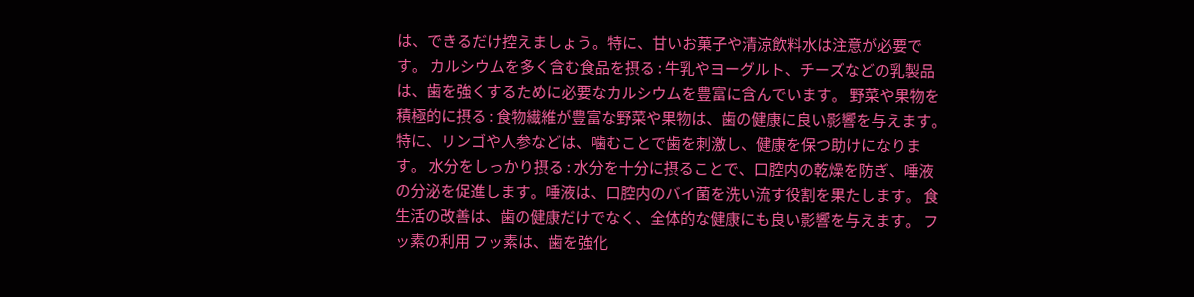は、できるだけ控えましょう。特に、甘いお菓子や清涼飲料水は注意が必要です。 カルシウムを多く含む食品を摂る : 牛乳やヨーグルト、チーズなどの乳製品は、歯を強くするために必要なカルシウムを豊富に含んでいます。 野菜や果物を積極的に摂る : 食物繊維が豊富な野菜や果物は、歯の健康に良い影響を与えます。特に、リンゴや人参などは、噛むことで歯を刺激し、健康を保つ助けになります。 水分をしっかり摂る : 水分を十分に摂ることで、口腔内の乾燥を防ぎ、唾液の分泌を促進します。唾液は、口腔内のバイ菌を洗い流す役割を果たします。 食生活の改善は、歯の健康だけでなく、全体的な健康にも良い影響を与えます。 フッ素の利用 フッ素は、歯を強化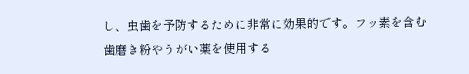し、虫歯を予防するために非常に効果的です。フッ素を含む歯磨き粉やうがい薬を使用する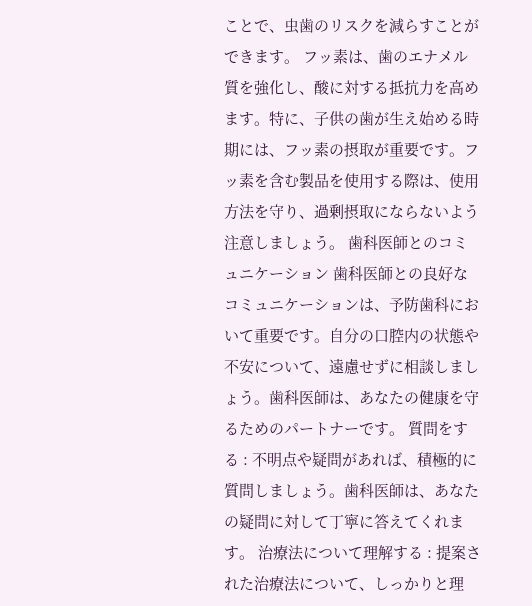ことで、虫歯のリスクを減らすことができます。 フッ素は、歯のエナメル質を強化し、酸に対する抵抗力を高めます。特に、子供の歯が生え始める時期には、フッ素の摂取が重要です。フッ素を含む製品を使用する際は、使用方法を守り、過剰摂取にならないよう注意しましょう。 歯科医師とのコミュニケーション 歯科医師との良好なコミュニケーションは、予防歯科において重要です。自分の口腔内の状態や不安について、遠慮せずに相談しましょう。歯科医師は、あなたの健康を守るためのパートナーです。 質問をする : 不明点や疑問があれば、積極的に質問しましょう。歯科医師は、あなたの疑問に対して丁寧に答えてくれます。 治療法について理解する : 提案された治療法について、しっかりと理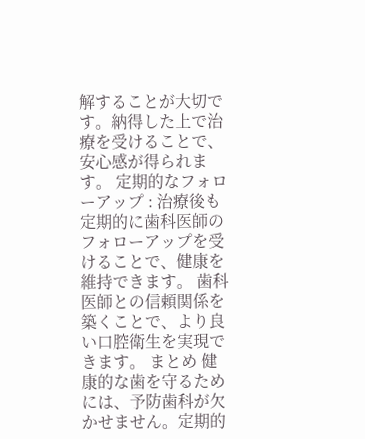解することが大切です。納得した上で治療を受けることで、安心感が得られます。 定期的なフォローアップ : 治療後も定期的に歯科医師のフォローアップを受けることで、健康を維持できます。 歯科医師との信頼関係を築くことで、より良い口腔衛生を実現できます。 まとめ 健康的な歯を守るためには、予防歯科が欠かせません。定期的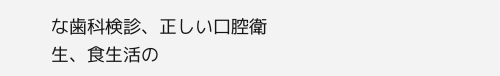な歯科検診、正しい口腔衛生、食生活の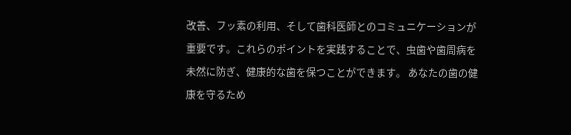改善、フッ素の利用、そして歯科医師とのコミュニケーションが重要です。これらのポイントを実践することで、虫歯や歯周病を未然に防ぎ、健康的な歯を保つことができます。 あなたの歯の健康を守るため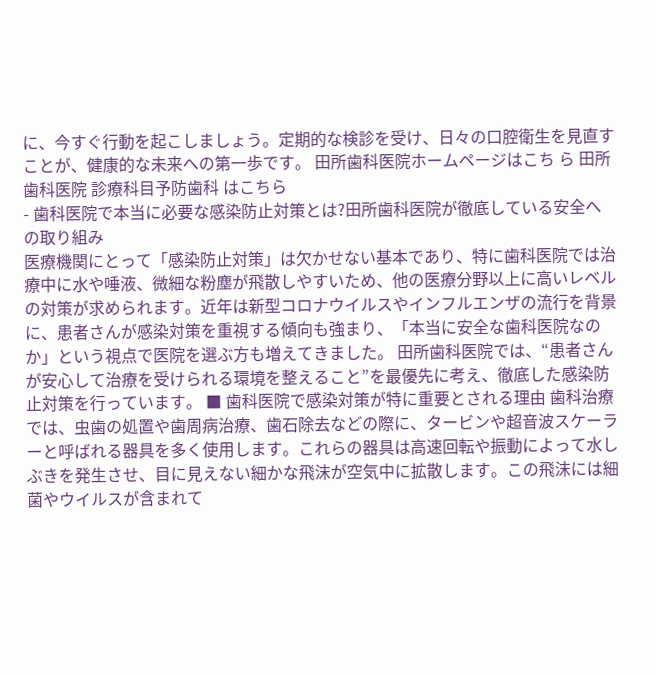に、今すぐ行動を起こしましょう。定期的な検診を受け、日々の口腔衛生を見直すことが、健康的な未来への第一歩です。 田所歯科医院ホームページはこち ら 田所歯科医院 診療科目予防歯科 はこちら
- 歯科医院で本当に必要な感染防止対策とは?田所歯科医院が徹底している安全への取り組み
医療機関にとって「感染防止対策」は欠かせない基本であり、特に歯科医院では治療中に水や唾液、微細な粉塵が飛散しやすいため、他の医療分野以上に高いレベルの対策が求められます。近年は新型コロナウイルスやインフルエンザの流行を背景に、患者さんが感染対策を重視する傾向も強まり、「本当に安全な歯科医院なのか」という視点で医院を選ぶ方も増えてきました。 田所歯科医院では、“患者さんが安心して治療を受けられる環境を整えること”を最優先に考え、徹底した感染防止対策を行っています。 ■ 歯科医院で感染対策が特に重要とされる理由 歯科治療では、虫歯の処置や歯周病治療、歯石除去などの際に、タービンや超音波スケーラーと呼ばれる器具を多く使用します。これらの器具は高速回転や振動によって水しぶきを発生させ、目に見えない細かな飛沫が空気中に拡散します。この飛沫には細菌やウイルスが含まれて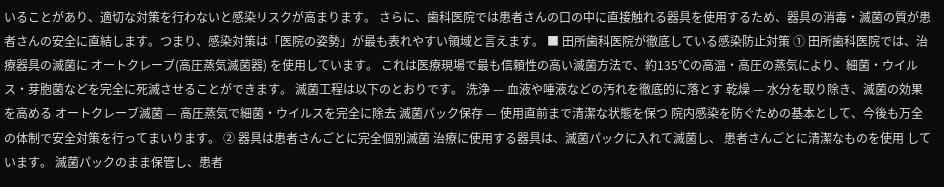いることがあり、適切な対策を行わないと感染リスクが高まります。 さらに、歯科医院では患者さんの口の中に直接触れる器具を使用するため、器具の消毒・滅菌の質が患者さんの安全に直結します。つまり、感染対策は「医院の姿勢」が最も表れやすい領域と言えます。 ■ 田所歯科医院が徹底している感染防止対策 ① 田所歯科医院では、治療器具の滅菌に オートクレーブ(高圧蒸気滅菌器) を使用しています。 これは医療現場で最も信頼性の高い滅菌方法で、約135℃の高温・高圧の蒸気により、細菌・ウイルス・芽胞菌などを完全に死滅させることができます。 滅菌工程は以下のとおりです。 洗浄 — 血液や唾液などの汚れを徹底的に落とす 乾燥 — 水分を取り除き、滅菌の効果を高める オートクレーブ滅菌 — 高圧蒸気で細菌・ウイルスを完全に除去 滅菌パック保存 — 使用直前まで清潔な状態を保つ 院内感染を防ぐための基本として、今後も万全の体制で安全対策を行ってまいります。 ② 器具は患者さんごとに完全個別滅菌 治療に使用する器具は、滅菌パックに入れて滅菌し、 患者さんごとに清潔なものを使用 しています。 滅菌パックのまま保管し、患者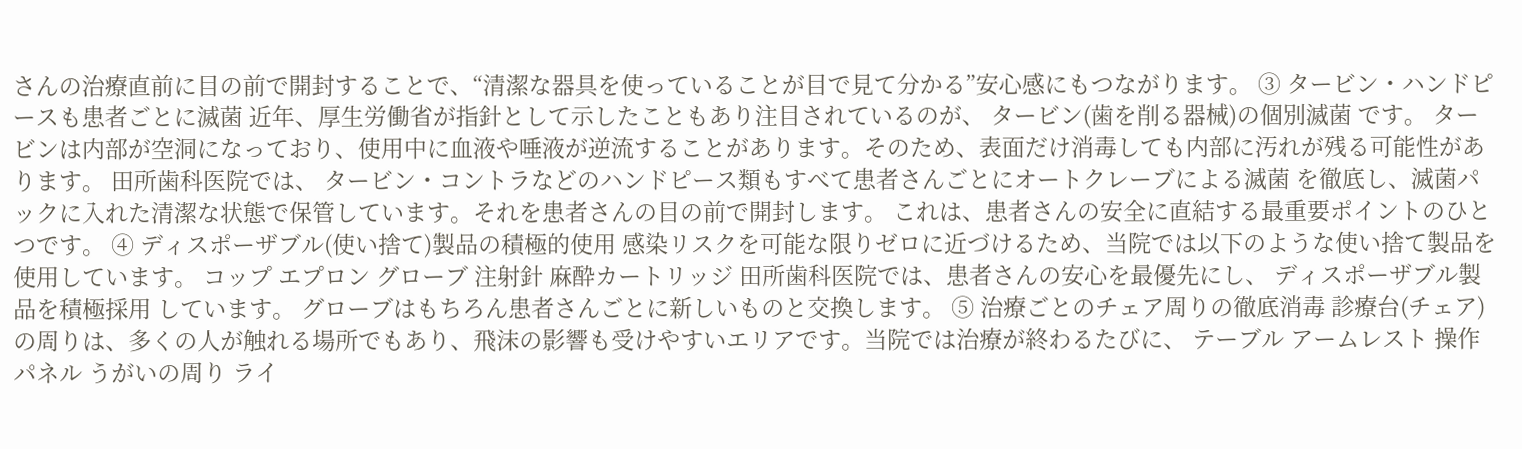さんの治療直前に目の前で開封することで、“清潔な器具を使っていることが目で見て分かる”安心感にもつながります。 ③ タービン・ハンドピースも患者ごとに滅菌 近年、厚生労働省が指針として示したこともあり注目されているのが、 タービン(歯を削る器械)の個別滅菌 です。 タービンは内部が空洞になっており、使用中に血液や唾液が逆流することがあります。そのため、表面だけ消毒しても内部に汚れが残る可能性があります。 田所歯科医院では、 タービン・コントラなどのハンドピース類もすべて患者さんごとにオートクレーブによる滅菌 を徹底し、滅菌パックに入れた清潔な状態で保管しています。それを患者さんの目の前で開封します。 これは、患者さんの安全に直結する最重要ポイントのひとつです。 ④ ディスポーザブル(使い捨て)製品の積極的使用 感染リスクを可能な限りゼロに近づけるため、当院では以下のような使い捨て製品を使用しています。 コップ エプロン グローブ 注射針 麻酔カートリッジ 田所歯科医院では、患者さんの安心を最優先にし、 ディスポーザブル製品を積極採用 しています。 グローブはもちろん患者さんごとに新しいものと交換します。 ⑤ 治療ごとのチェア周りの徹底消毒 診療台(チェア)の周りは、多くの人が触れる場所でもあり、飛沫の影響も受けやすいエリアです。当院では治療が終わるたびに、 テーブル アームレスト 操作パネル うがいの周り ライ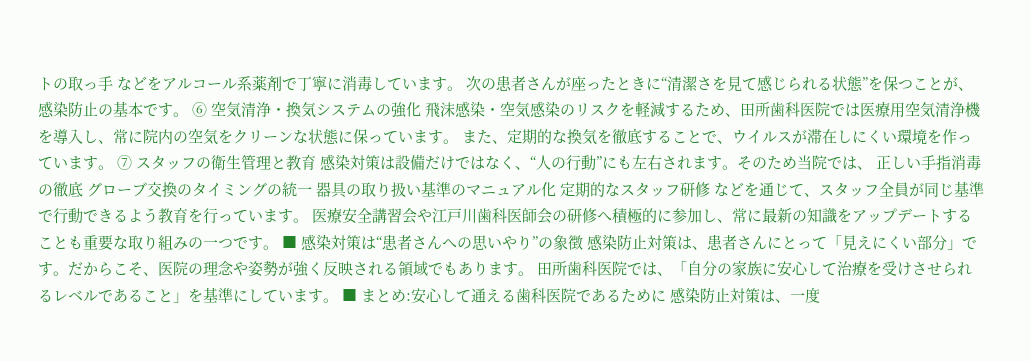トの取っ手 などをアルコール系薬剤で丁寧に消毒しています。 次の患者さんが座ったときに“清潔さを見て感じられる状態”を保つことが、感染防止の基本です。 ⑥ 空気清浄・換気システムの強化 飛沫感染・空気感染のリスクを軽減するため、田所歯科医院では医療用空気清浄機を導入し、常に院内の空気をクリーンな状態に保っています。 また、定期的な換気を徹底することで、ウイルスが滞在しにくい環境を作っています。 ⑦ スタッフの衛生管理と教育 感染対策は設備だけではなく、“人の行動”にも左右されます。そのため当院では、 正しい手指消毒の徹底 グローブ交換のタイミングの統一 器具の取り扱い基準のマニュアル化 定期的なスタッフ研修 などを通じて、スタッフ全員が同じ基準で行動できるよう教育を行っています。 医療安全講習会や江戸川歯科医師会の研修へ積極的に参加し、常に最新の知識をアップデートすることも重要な取り組みの一つです。 ■ 感染対策は“患者さんへの思いやり”の象徴 感染防止対策は、患者さんにとって「見えにくい部分」です。だからこそ、医院の理念や姿勢が強く反映される領域でもあります。 田所歯科医院では、「自分の家族に安心して治療を受けさせられるレベルであること」を基準にしています。 ■ まとめ:安心して通える歯科医院であるために 感染防止対策は、一度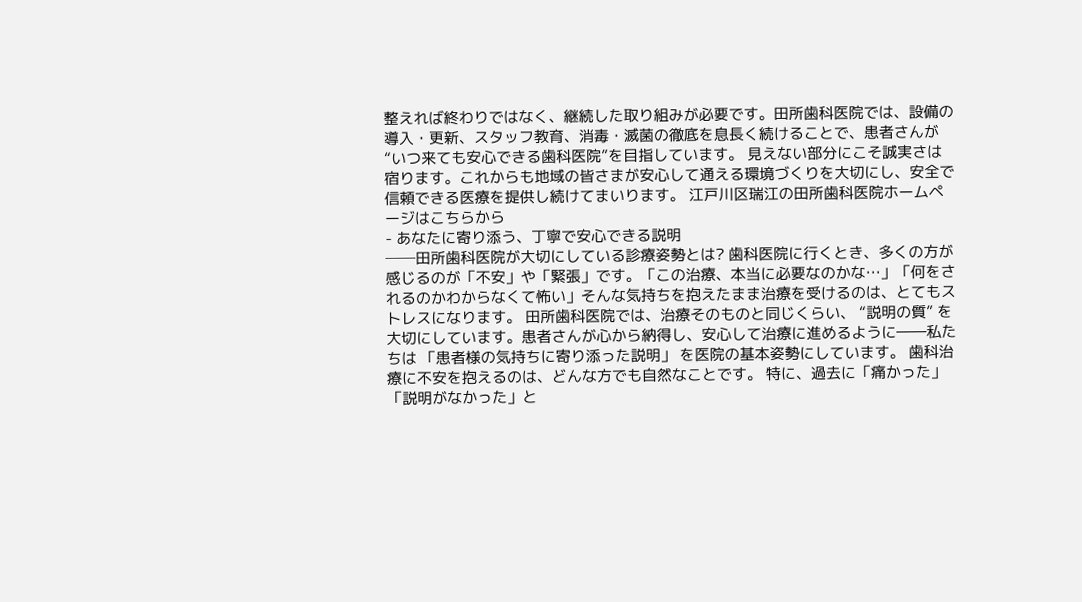整えれば終わりではなく、継続した取り組みが必要です。田所歯科医院では、設備の導入・更新、スタッフ教育、消毒・滅菌の徹底を息長く続けることで、患者さんが“いつ来ても安心できる歯科医院”を目指しています。 見えない部分にこそ誠実さは宿ります。これからも地域の皆さまが安心して通える環境づくりを大切にし、安全で信頼できる医療を提供し続けてまいります。 江戸川区瑞江の田所歯科医院ホームページはこちらから
- あなたに寄り添う、丁寧で安心できる説明
──田所歯科医院が大切にしている診療姿勢とは? 歯科医院に行くとき、多くの方が感じるのが「不安」や「緊張」です。「この治療、本当に必要なのかな…」「何をされるのかわからなくて怖い」そんな気持ちを抱えたまま治療を受けるのは、とてもストレスになります。 田所歯科医院では、治療そのものと同じくらい、 “説明の質” を大切にしています。患者さんが心から納得し、安心して治療に進めるように――私たちは 「患者様の気持ちに寄り添った説明」 を医院の基本姿勢にしています。 歯科治療に不安を抱えるのは、どんな方でも自然なことです。 特に、過去に「痛かった」「説明がなかった」と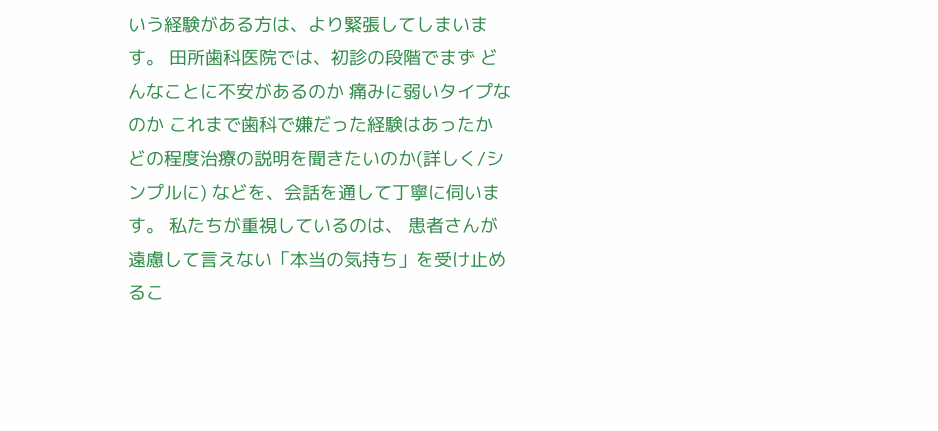いう経験がある方は、より緊張してしまいます。 田所歯科医院では、初診の段階でまず どんなことに不安があるのか 痛みに弱いタイプなのか これまで歯科で嫌だった経験はあったか どの程度治療の説明を聞きたいのか(詳しく/シンプルに) などを、会話を通して丁寧に伺います。 私たちが重視しているのは、 患者さんが遠慮して言えない「本当の気持ち」を受け止めるこ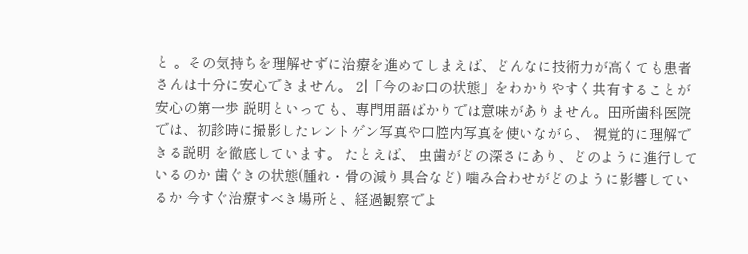と 。その気持ちを理解せずに治療を進めてしまえば、どんなに技術力が高くても患者さんは十分に安心できません。 2|「今のお口の状態」をわかりやすく共有することが安心の第一歩 説明といっても、専門用語ばかりでは意味がありません。田所歯科医院では、初診時に撮影したレントゲン写真や口腔内写真を使いながら、 視覚的に理解できる説明 を徹底しています。 たとえば、 虫歯がどの深さにあり、どのように進行しているのか 歯ぐきの状態(腫れ・骨の減り具合など) 噛み合わせがどのように影響しているか 今すぐ治療すべき場所と、経過観察でよ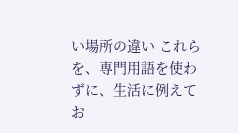い場所の違い これらを、専門用語を使わずに、生活に例えてお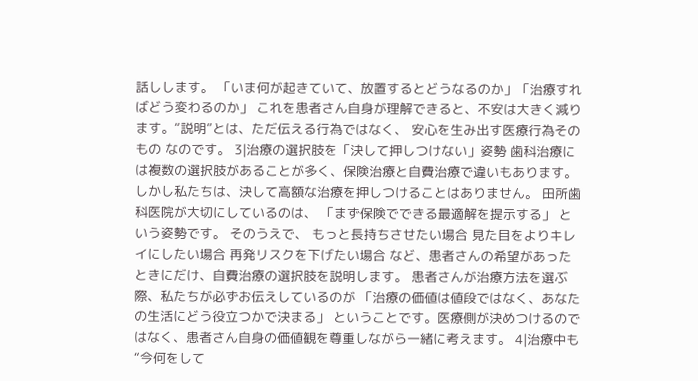話しします。 「いま何が起きていて、放置するとどうなるのか」「治療すればどう変わるのか」 これを患者さん自身が理解できると、不安は大きく減ります。“説明”とは、ただ伝える行為ではなく、 安心を生み出す医療行為そのもの なのです。 3|治療の選択肢を「決して押しつけない」姿勢 歯科治療には複数の選択肢があることが多く、保険治療と自費治療で違いもあります。しかし私たちは、決して高額な治療を押しつけることはありません。 田所歯科医院が大切にしているのは、 「まず保険でできる最適解を提示する」 という姿勢です。 そのうえで、 もっと長持ちさせたい場合 見た目をよりキレイにしたい場合 再発リスクを下げたい場合 など、患者さんの希望があったときにだけ、自費治療の選択肢を説明します。 患者さんが治療方法を選ぶ際、私たちが必ずお伝えしているのが 「治療の価値は値段ではなく、あなたの生活にどう役立つかで決まる」 ということです。医療側が決めつけるのではなく、患者さん自身の価値観を尊重しながら一緒に考えます。 4|治療中も“今何をして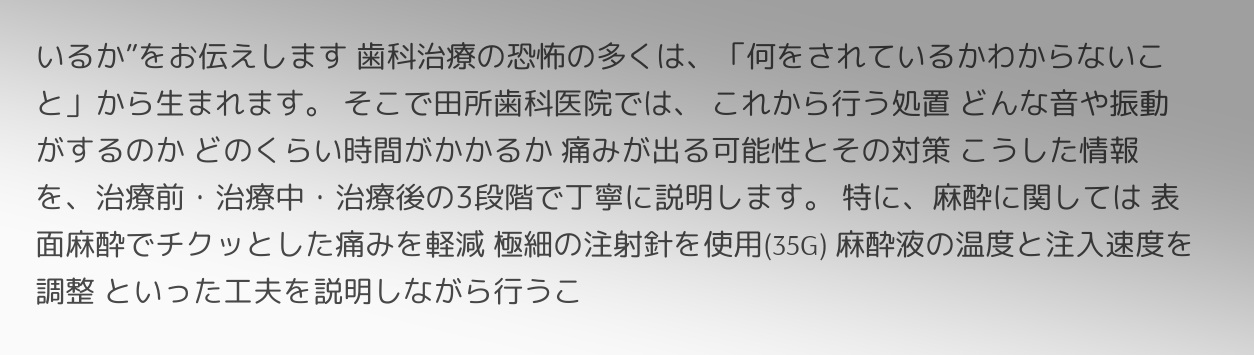いるか”をお伝えします 歯科治療の恐怖の多くは、「何をされているかわからないこと」から生まれます。 そこで田所歯科医院では、 これから行う処置 どんな音や振動がするのか どのくらい時間がかかるか 痛みが出る可能性とその対策 こうした情報を、治療前・治療中・治療後の3段階で丁寧に説明します。 特に、麻酔に関しては 表面麻酔でチクッとした痛みを軽減 極細の注射針を使用(35G) 麻酔液の温度と注入速度を調整 といった工夫を説明しながら行うこ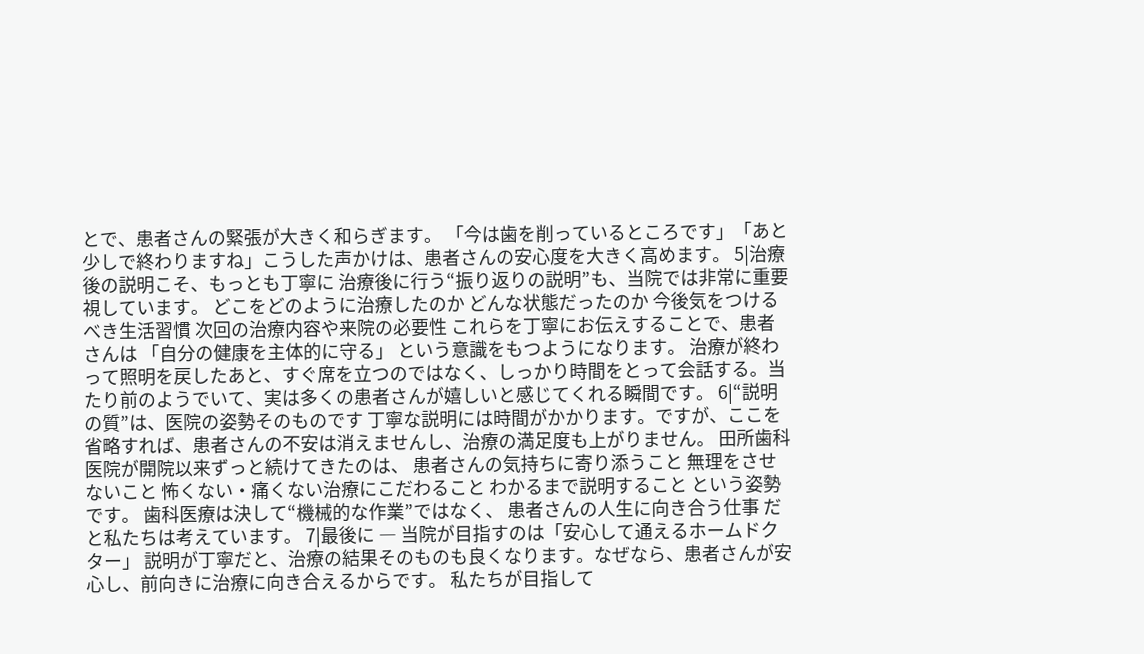とで、患者さんの緊張が大きく和らぎます。 「今は歯を削っているところです」「あと少しで終わりますね」こうした声かけは、患者さんの安心度を大きく高めます。 5|治療後の説明こそ、もっとも丁寧に 治療後に行う“振り返りの説明”も、当院では非常に重要視しています。 どこをどのように治療したのか どんな状態だったのか 今後気をつけるべき生活習慣 次回の治療内容や来院の必要性 これらを丁寧にお伝えすることで、患者さんは 「自分の健康を主体的に守る」 という意識をもつようになります。 治療が終わって照明を戻したあと、すぐ席を立つのではなく、しっかり時間をとって会話する。当たり前のようでいて、実は多くの患者さんが嬉しいと感じてくれる瞬間です。 6|“説明の質”は、医院の姿勢そのものです 丁寧な説明には時間がかかります。ですが、ここを省略すれば、患者さんの不安は消えませんし、治療の満足度も上がりません。 田所歯科医院が開院以来ずっと続けてきたのは、 患者さんの気持ちに寄り添うこと 無理をさせないこと 怖くない・痛くない治療にこだわること わかるまで説明すること という姿勢です。 歯科医療は決して“機械的な作業”ではなく、 患者さんの人生に向き合う仕事 だと私たちは考えています。 7|最後に ― 当院が目指すのは「安心して通えるホームドクター」 説明が丁寧だと、治療の結果そのものも良くなります。なぜなら、患者さんが安心し、前向きに治療に向き合えるからです。 私たちが目指して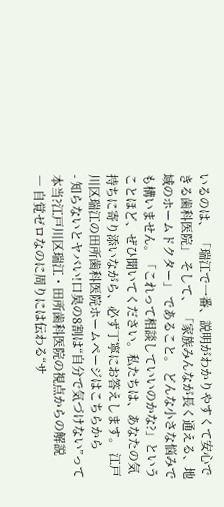いるのは、 「瑞江で一番、説明がわかりやすくて安心できる歯科医院」 そして、 「家族みんなが長く通える、地域のホームドクター」 であること。 どんな小さな悩みでも構いません。「これって相談していいのかな?」ということほど、ぜひ聞いてください。私たちは、あなたの気持ちに寄り添いながら、必ず丁寧にお答えします。 江戸川区瑞江の田所歯科医院ホームページはこちらから
- 知らないとヤバい!口臭の8割は“自分で気づけない”って本当?江戸川区瑞江・田所歯科医院の視点からの解説
― 自覚ゼロなのに周りには伝わる“サ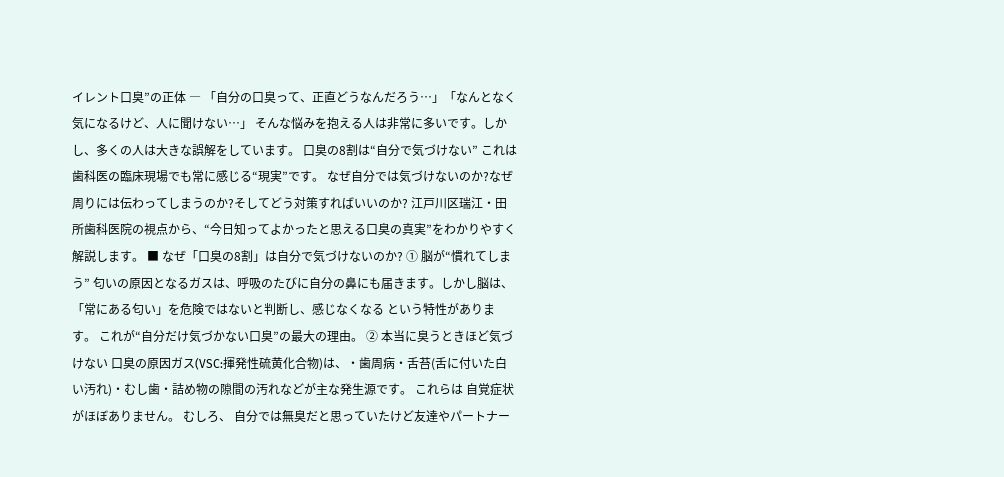イレント口臭”の正体 ― 「自分の口臭って、正直どうなんだろう…」「なんとなく気になるけど、人に聞けない…」 そんな悩みを抱える人は非常に多いです。しかし、多くの人は大きな誤解をしています。 口臭の8割は“自分で気づけない” これは歯科医の臨床現場でも常に感じる“現実”です。 なぜ自分では気づけないのか?なぜ周りには伝わってしまうのか?そしてどう対策すればいいのか? 江戸川区瑞江・田所歯科医院の視点から、“今日知ってよかったと思える口臭の真実”をわかりやすく解説します。 ■ なぜ「口臭の8割」は自分で気づけないのか? ① 脳が“慣れてしまう” 匂いの原因となるガスは、呼吸のたびに自分の鼻にも届きます。しかし脳は、 「常にある匂い」を危険ではないと判断し、感じなくなる という特性があります。 これが“自分だけ気づかない口臭”の最大の理由。 ② 本当に臭うときほど気づけない 口臭の原因ガス(VSC:揮発性硫黄化合物)は、・歯周病・舌苔(舌に付いた白い汚れ)・むし歯・詰め物の隙間の汚れなどが主な発生源です。 これらは 自覚症状がほぼありません。 むしろ、 自分では無臭だと思っていたけど友達やパートナー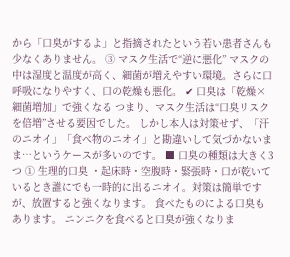から「口臭がするよ」と指摘されたという若い患者さんも少なくありません。 ③ マスク生活で“逆に悪化” マスクの中は湿度と温度が高く、細菌が増えやすい環境。さらに口呼吸になりやすく、口の乾燥も悪化。 ✔ 口臭は「乾燥×細菌増加」で強くなる つまり、マスク生活は“口臭リスクを倍増”させる要因でした。 しかし本人は対策せず、「汗のニオイ」「食べ物のニオイ」と勘違いして気づかないまま…というケースが多いのです。 ■ 口臭の種類は大きく3つ ① 生理的口臭 ・起床時・空腹時・緊張時・口が乾いているとき誰にでも一時的に出るニオイ。対策は簡単ですが、放置すると強くなります。 食べたものによる口臭もあります。 ニンニクを食べると口臭が強くなりま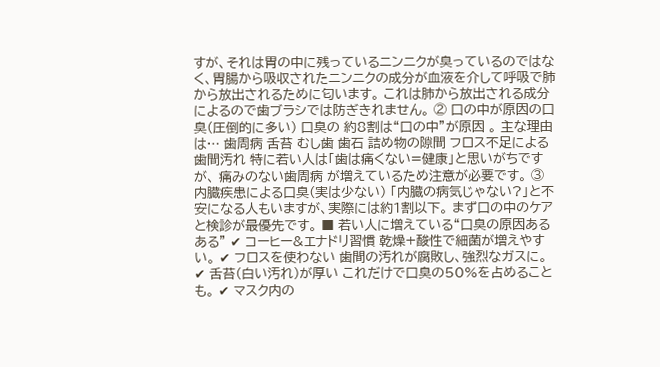すが、それは胃の中に残っているニンニクが臭っているのではなく、胃腸から吸収されたニンニクの成分が血液を介して呼吸で肺から放出されるために匂います。 これは肺から放出される成分によるので歯ブラシでは防ぎきれません。 ② 口の中が原因の口臭(圧倒的に多い) 口臭の 約8割は“口の中”が原因 。 主な理由は… 歯周病 舌苔 むし歯 歯石 詰め物の隙間 フロス不足による歯間汚れ 特に若い人は「歯は痛くない=健康」と思いがちですが、 痛みのない歯周病 が増えているため注意が必要です。 ③ 内臓疾患による口臭(実は少ない) 「内臓の病気じゃない?」と不安になる人もいますが、実際には約1割以下。 まず口の中のケアと検診が最優先です。 ■ 若い人に増えている“口臭の原因あるある” ✔ コーヒー&エナドリ習慣 乾燥+酸性で細菌が増えやすい。 ✔ フロスを使わない 歯間の汚れが腐敗し、強烈なガスに。 ✔ 舌苔(白い汚れ)が厚い これだけで口臭の50%を占めることも。 ✔ マスク内の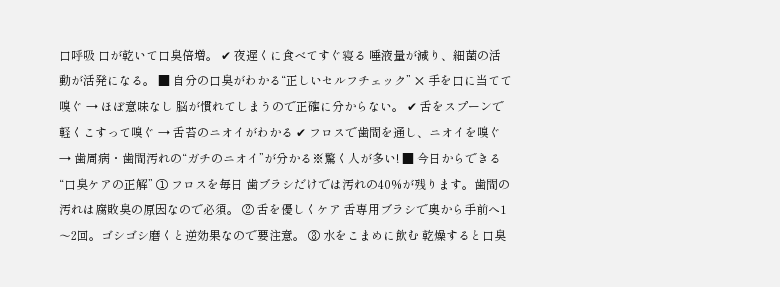口呼吸 口が乾いて口臭倍増。 ✔ 夜遅くに食べてすぐ寝る 唾液量が減り、細菌の活動が活発になる。 ■ 自分の口臭がわかる“正しいセルフチェック” ❌ 手を口に当てて嗅ぐ → ほぼ意味なし 脳が慣れてしまうので正確に分からない。 ✔ 舌をスプーンで軽くこすって嗅ぐ → 舌苔のニオイがわかる ✔ フロスで歯間を通し、ニオイを嗅ぐ → 歯周病・歯間汚れの“ガチのニオイ”が分かる※驚く人が多い! ■ 今日からできる“口臭ケアの正解” ① フロスを毎日 歯ブラシだけでは汚れの40%が残ります。歯間の汚れは腐敗臭の原因なので必須。 ② 舌を優しくケア 舌専用ブラシで奥から手前へ1〜2回。ゴシゴシ磨くと逆効果なので要注意。 ③ 水をこまめに飲む 乾燥すると口臭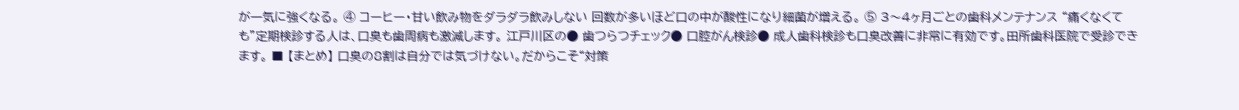が一気に強くなる。 ④ コーヒー・甘い飲み物をダラダラ飲みしない 回数が多いほど口の中が酸性になり細菌が増える。 ⑤ 3〜4ヶ月ごとの歯科メンテナンス “痛くなくても”定期検診する人は、口臭も歯周病も激減します。 江戸川区の● 歯つらつチェック● 口腔がん検診● 成人歯科検診も口臭改善に非常に有効です。田所歯科医院で受診できます。 ■ 【まとめ】 口臭の8割は自分では気づけない。だからこそ“対策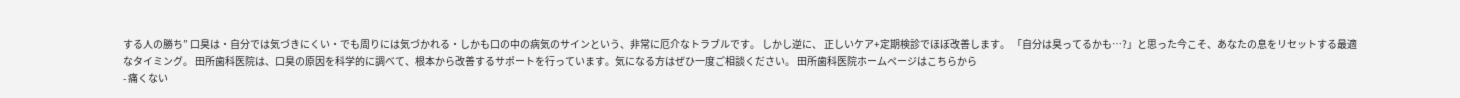する人の勝ち” 口臭は・自分では気づきにくい・でも周りには気づかれる・しかも口の中の病気のサインという、非常に厄介なトラブルです。 しかし逆に、 正しいケア+定期検診でほぼ改善します。 「自分は臭ってるかも…?」と思った今こそ、あなたの息をリセットする最適なタイミング。 田所歯科医院は、口臭の原因を科学的に調べて、根本から改善するサポートを行っています。気になる方はぜひ一度ご相談ください。 田所歯科医院ホームページはこちらから
- 痛くない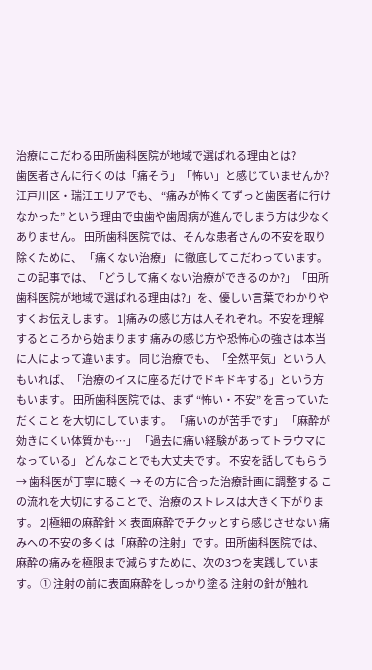治療にこだわる田所歯科医院が地域で選ばれる理由とは?
歯医者さんに行くのは「痛そう」「怖い」と感じていませんか?江戸川区・瑞江エリアでも、 “痛みが怖くてずっと歯医者に行けなかった” という理由で虫歯や歯周病が進んでしまう方は少なくありません。 田所歯科医院では、そんな患者さんの不安を取り除くために、 「痛くない治療」 に徹底してこだわっています。 この記事では、「どうして痛くない治療ができるのか?」「田所歯科医院が地域で選ばれる理由は?」を、優しい言葉でわかりやすくお伝えします。 1|痛みの感じ方は人それぞれ。不安を理解するところから始まります 痛みの感じ方や恐怖心の強さは本当に人によって違います。 同じ治療でも、「全然平気」という人もいれば、「治療のイスに座るだけでドキドキする」という方もいます。 田所歯科医院では、まず “怖い・不安” を言っていただくこと を大切にしています。 「痛いのが苦手です」 「麻酔が効きにくい体質かも…」 「過去に痛い経験があってトラウマになっている」 どんなことでも大丈夫です。 不安を話してもらう → 歯科医が丁寧に聴く → その方に合った治療計画に調整する この流れを大切にすることで、治療のストレスは大きく下がります。 2|極細の麻酔針 × 表面麻酔でチクッとすら感じさせない 痛みへの不安の多くは「麻酔の注射」です。田所歯科医院では、麻酔の痛みを極限まで減らすために、次の3つを実践しています。 ① 注射の前に表面麻酔をしっかり塗る 注射の針が触れ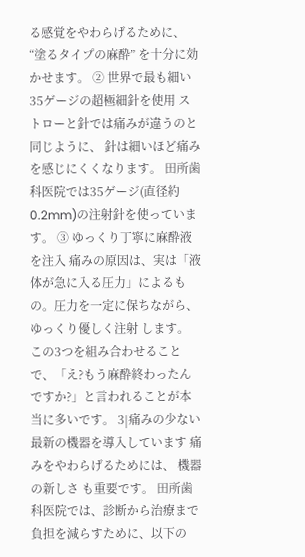る感覚をやわらげるために、“塗るタイプの麻酔” を十分に効かせます。 ② 世界で最も細い35ゲージの超極細針を使用 ストローと針では痛みが違うのと同じように、 針は細いほど痛みを感じにくくなります。 田所歯科医院では35ゲージ(直径約0.2mm)の注射針を使っています。 ③ ゆっくり丁寧に麻酔液を注入 痛みの原因は、実は「液体が急に入る圧力」によるもの。圧力を一定に保ちながら、 ゆっくり優しく注射 します。 この3つを組み合わせることで、「え?もう麻酔終わったんですか?」と言われることが本当に多いです。 3|痛みの少ない最新の機器を導入しています 痛みをやわらげるためには、 機器の新しさ も重要です。 田所歯科医院では、診断から治療まで負担を減らすために、以下の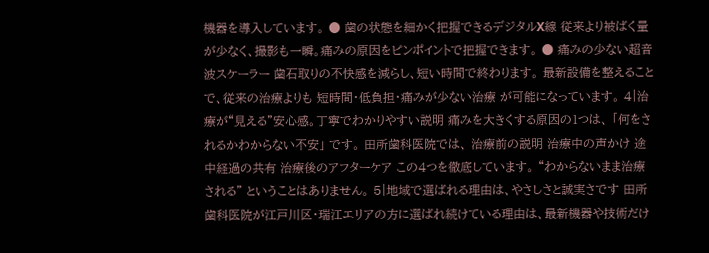機器を導入しています。 ● 歯の状態を細かく把握できるデジタルX線 従来より被ばく量が少なく、撮影も一瞬。痛みの原因をピンポイントで把握できます。 ● 痛みの少ない超音波スケーラー 歯石取りの不快感を減らし、短い時間で終わります。 最新設備を整えることで、従来の治療よりも 短時間・低負担・痛みが少ない治療 が可能になっています。 4|治療が“見える”安心感。丁寧でわかりやすい説明 痛みを大きくする原因の1つは、 「何をされるかわからない不安」 です。 田所歯科医院では、 治療前の説明 治療中の声かけ 途中経過の共有 治療後のアフターケア この4つを徹底しています。 “わからないまま治療される” ということはありません。 5|地域で選ばれる理由は、やさしさと誠実さです 田所歯科医院が江戸川区・瑞江エリアの方に選ばれ続けている理由は、最新機器や技術だけ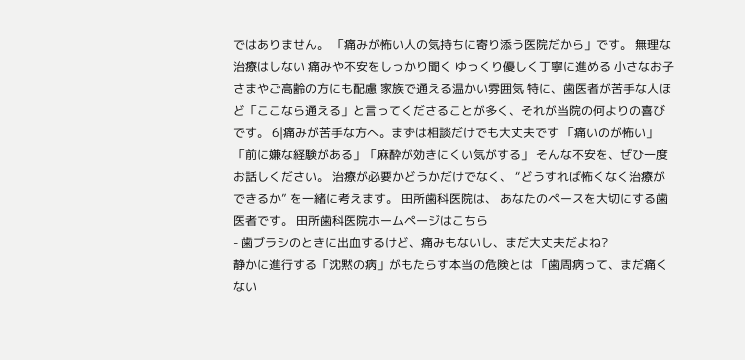ではありません。 「痛みが怖い人の気持ちに寄り添う医院だから」です。 無理な治療はしない 痛みや不安をしっかり聞く ゆっくり優しく丁寧に進める 小さなお子さまやご高齢の方にも配慮 家族で通える温かい雰囲気 特に、歯医者が苦手な人ほど「ここなら通える」と言ってくださることが多く、それが当院の何よりの喜びです。 6|痛みが苦手な方へ。まずは相談だけでも大丈夫です 「痛いのが怖い」「前に嫌な経験がある」「麻酔が効きにくい気がする」 そんな不安を、ぜひ一度お話しください。 治療が必要かどうかだけでなく、 “どうすれば怖くなく治療ができるか” を一緒に考えます。 田所歯科医院は、 あなたのペースを大切にする歯医者です。 田所歯科医院ホームページはこちら
- 歯ブラシのときに出血するけど、痛みもないし、まだ大丈夫だよね?
静かに進行する「沈黙の病」がもたらす本当の危険とは 「歯周病って、まだ痛くない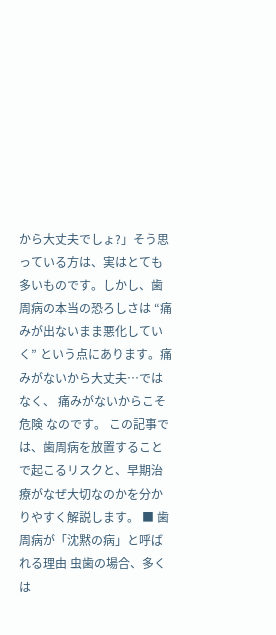から大丈夫でしょ?」そう思っている方は、実はとても多いものです。しかし、歯周病の本当の恐ろしさは “痛みが出ないまま悪化していく” という点にあります。痛みがないから大丈夫…ではなく、 痛みがないからこそ危険 なのです。 この記事では、歯周病を放置することで起こるリスクと、早期治療がなぜ大切なのかを分かりやすく解説します。 ■ 歯周病が「沈黙の病」と呼ばれる理由 虫歯の場合、多くは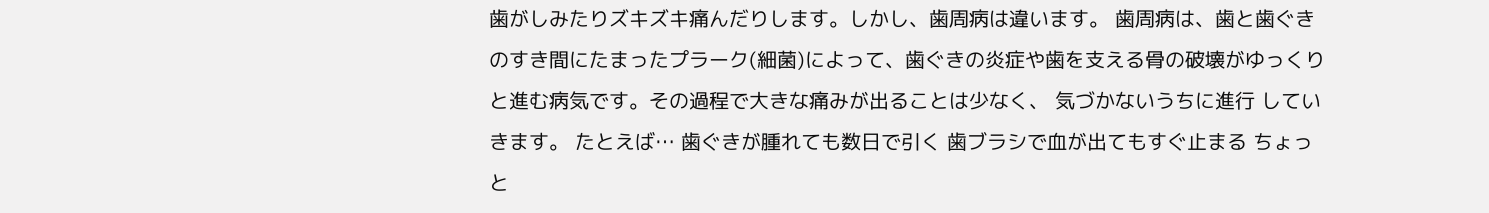歯がしみたりズキズキ痛んだりします。しかし、歯周病は違います。 歯周病は、歯と歯ぐきのすき間にたまったプラーク(細菌)によって、歯ぐきの炎症や歯を支える骨の破壊がゆっくりと進む病気です。その過程で大きな痛みが出ることは少なく、 気づかないうちに進行 していきます。 たとえば… 歯ぐきが腫れても数日で引く 歯ブラシで血が出てもすぐ止まる ちょっと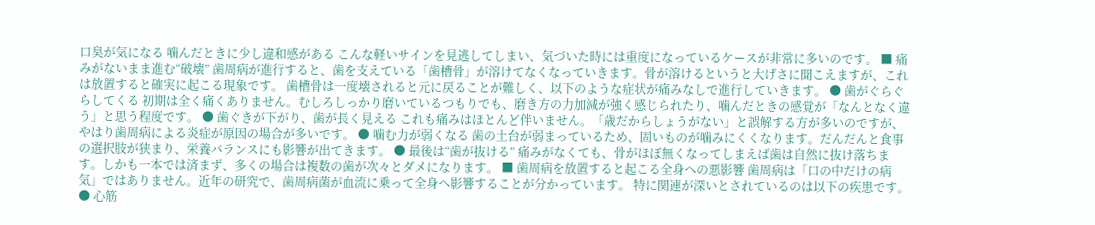口臭が気になる 噛んだときに少し違和感がある こんな軽いサインを見逃してしまい、気づいた時には重度になっているケースが非常に多いのです。 ■ 痛みがないまま進む“破壊” 歯周病が進行すると、歯を支えている「歯槽骨」が溶けてなくなっていきます。骨が溶けるというと大げさに聞こえますが、これは放置すると確実に起こる現象です。 歯槽骨は一度壊されると元に戻ることが難しく、以下のような症状が痛みなしで進行していきます。 ● 歯がぐらぐらしてくる 初期は全く痛くありません。むしろしっかり磨いているつもりでも、磨き方の力加減が強く感じられたり、噛んだときの感覚が「なんとなく違う」と思う程度です。 ● 歯ぐきが下がり、歯が長く見える これも痛みはほとんど伴いません。「歳だからしょうがない」と誤解する方が多いのですが、やはり歯周病による炎症が原因の場合が多いです。 ● 噛む力が弱くなる 歯の土台が弱まっているため、固いものが噛みにくくなります。だんだんと食事の選択肢が狭まり、栄養バランスにも影響が出てきます。 ● 最後は“歯が抜ける” 痛みがなくても、骨がほぼ無くなってしまえば歯は自然に抜け落ちます。しかも一本では済まず、多くの場合は複数の歯が次々とダメになります。 ■ 歯周病を放置すると起こる全身への悪影響 歯周病は「口の中だけの病気」ではありません。近年の研究で、歯周病菌が血流に乗って全身へ影響することが分かっています。 特に関連が深いとされているのは以下の疾患です。 ● 心筋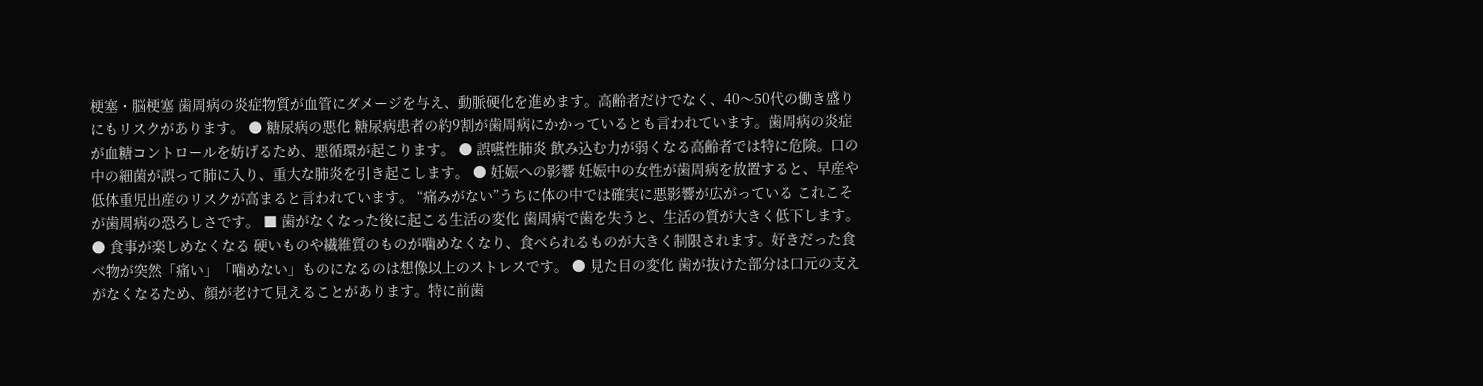梗塞・脳梗塞 歯周病の炎症物質が血管にダメージを与え、動脈硬化を進めます。高齢者だけでなく、40〜50代の働き盛りにもリスクがあります。 ● 糖尿病の悪化 糖尿病患者の約9割が歯周病にかかっているとも言われています。歯周病の炎症が血糖コントロールを妨げるため、悪循環が起こります。 ● 誤嚥性肺炎 飲み込む力が弱くなる高齢者では特に危険。口の中の細菌が誤って肺に入り、重大な肺炎を引き起こします。 ● 妊娠への影響 妊娠中の女性が歯周病を放置すると、早産や低体重児出産のリスクが高まると言われています。 “痛みがない”うちに体の中では確実に悪影響が広がっている これこそが歯周病の恐ろしさです。 ■ 歯がなくなった後に起こる生活の変化 歯周病で歯を失うと、生活の質が大きく低下します。 ● 食事が楽しめなくなる 硬いものや繊維質のものが噛めなくなり、食べられるものが大きく制限されます。好きだった食べ物が突然「痛い」「噛めない」ものになるのは想像以上のストレスです。 ● 見た目の変化 歯が抜けた部分は口元の支えがなくなるため、顔が老けて見えることがあります。特に前歯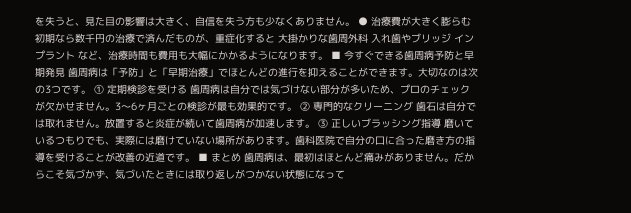を失うと、見た目の影響は大きく、自信を失う方も少なくありません。 ● 治療費が大きく膨らむ 初期なら数千円の治療で済んだものが、重症化すると 大掛かりな歯周外科 入れ歯やブリッジ インプラント など、治療時間も費用も大幅にかかるようになります。 ■ 今すぐできる歯周病予防と早期発見 歯周病は「予防」と「早期治療」でほとんどの進行を抑えることができます。大切なのは次の3つです。 ① 定期検診を受ける 歯周病は自分では気づけない部分が多いため、プロのチェックが欠かせません。3〜6ヶ月ごとの検診が最も効果的です。 ② 専門的なクリーニング 歯石は自分では取れません。放置すると炎症が続いて歯周病が加速します。 ③ 正しいブラッシング指導 磨いているつもりでも、実際には磨けていない場所があります。歯科医院で自分の口に合った磨き方の指導を受けることが改善の近道です。 ■ まとめ 歯周病は、最初はほとんど痛みがありません。だからこそ気づかず、気づいたときには取り返しがつかない状態になって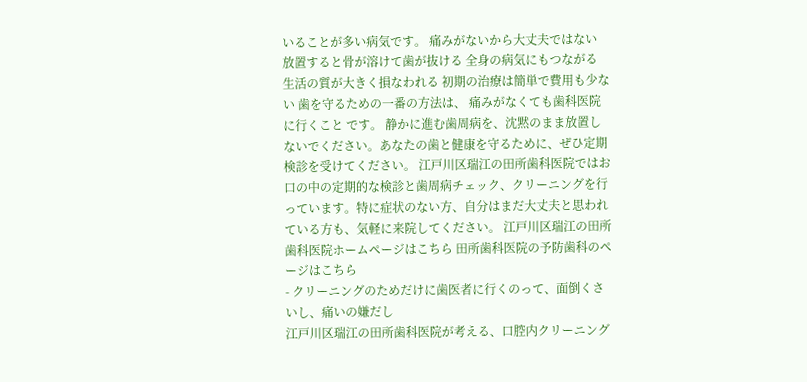いることが多い病気です。 痛みがないから大丈夫ではない 放置すると骨が溶けて歯が抜ける 全身の病気にもつながる 生活の質が大きく損なわれる 初期の治療は簡単で費用も少ない 歯を守るための一番の方法は、 痛みがなくても歯科医院に行くこと です。 静かに進む歯周病を、沈黙のまま放置しないでください。あなたの歯と健康を守るために、ぜひ定期検診を受けてください。 江戸川区瑞江の田所歯科医院ではお口の中の定期的な検診と歯周病チェック、クリーニングを行っています。特に症状のない方、自分はまだ大丈夫と思われている方も、気軽に来院してください。 江戸川区瑞江の田所歯科医院ホームページはこちら 田所歯科医院の予防歯科のページはこちら
- クリーニングのためだけに歯医者に行くのって、面倒くさいし、痛いの嫌だし
江戸川区瑞江の田所歯科医院が考える、口腔内クリーニング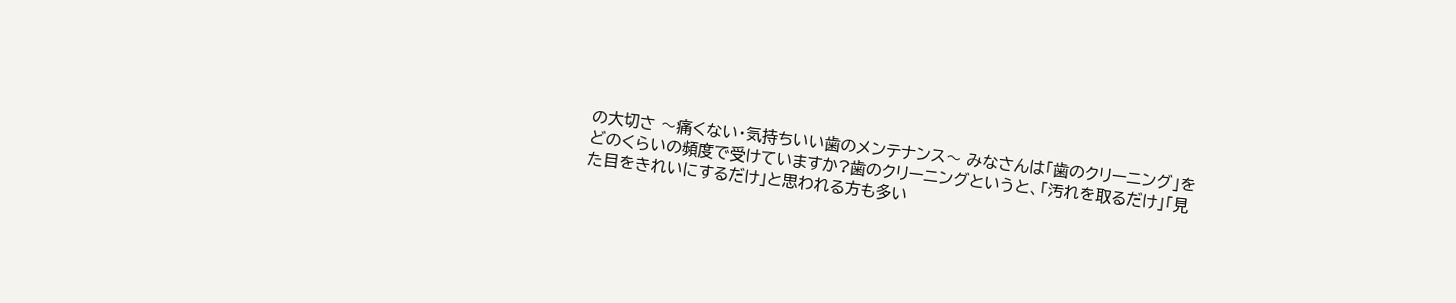の大切さ 〜痛くない・気持ちいい歯のメンテナンス〜 みなさんは「歯のクリーニング」をどのくらいの頻度で受けていますか?歯のクリーニングというと、「汚れを取るだけ」「見た目をきれいにするだけ」と思われる方も多い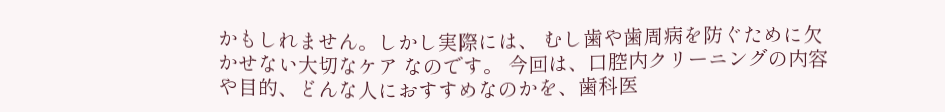かもしれません。しかし実際には、 むし歯や歯周病を防ぐために欠かせない大切なケア なのです。 今回は、口腔内クリーニングの内容や目的、どんな人におすすめなのかを、歯科医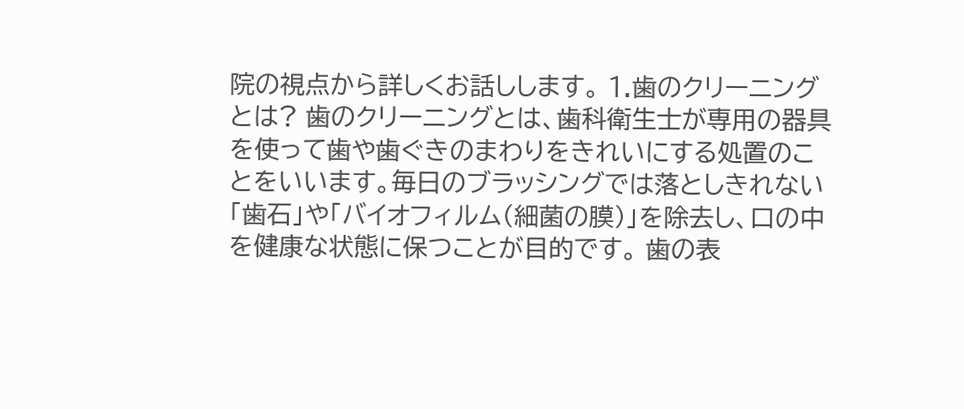院の視点から詳しくお話しします。 1.歯のクリーニングとは? 歯のクリーニングとは、歯科衛生士が専用の器具を使って歯や歯ぐきのまわりをきれいにする処置のことをいいます。毎日のブラッシングでは落としきれない「歯石」や「バイオフィルム(細菌の膜)」を除去し、口の中を健康な状態に保つことが目的です。 歯の表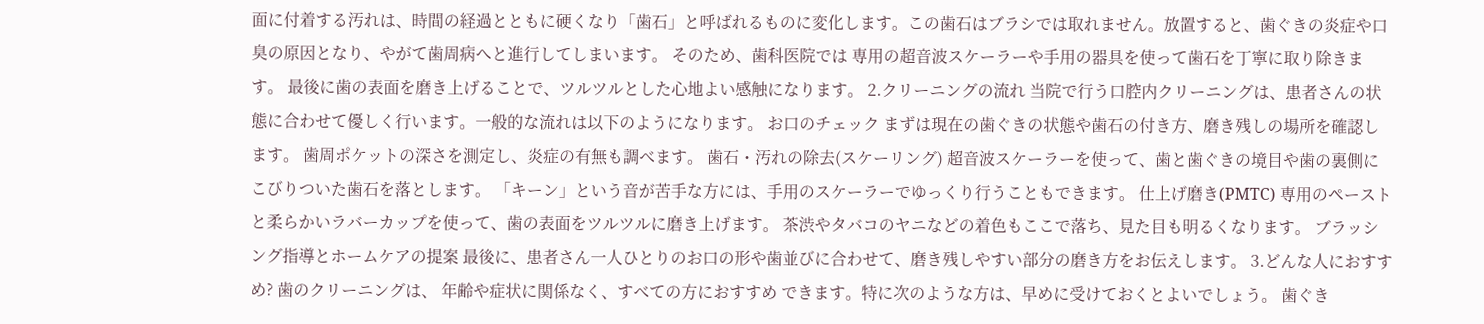面に付着する汚れは、時間の経過とともに硬くなり「歯石」と呼ばれるものに変化します。この歯石はブラシでは取れません。放置すると、歯ぐきの炎症や口臭の原因となり、やがて歯周病へと進行してしまいます。 そのため、歯科医院では 専用の超音波スケーラーや手用の器具を使って歯石を丁寧に取り除きます。 最後に歯の表面を磨き上げることで、ツルツルとした心地よい感触になります。 2.クリーニングの流れ 当院で行う口腔内クリーニングは、患者さんの状態に合わせて優しく行います。一般的な流れは以下のようになります。 お口のチェック まずは現在の歯ぐきの状態や歯石の付き方、磨き残しの場所を確認します。 歯周ポケットの深さを測定し、炎症の有無も調べます。 歯石・汚れの除去(スケーリング) 超音波スケーラーを使って、歯と歯ぐきの境目や歯の裏側にこびりついた歯石を落とします。 「キーン」という音が苦手な方には、手用のスケーラーでゆっくり行うこともできます。 仕上げ磨き(PMTC) 専用のペーストと柔らかいラバーカップを使って、歯の表面をツルツルに磨き上げます。 茶渋やタバコのヤニなどの着色もここで落ち、見た目も明るくなります。 ブラッシング指導とホームケアの提案 最後に、患者さん一人ひとりのお口の形や歯並びに合わせて、磨き残しやすい部分の磨き方をお伝えします。 3.どんな人におすすめ? 歯のクリーニングは、 年齢や症状に関係なく、すべての方におすすめ できます。特に次のような方は、早めに受けておくとよいでしょう。 歯ぐき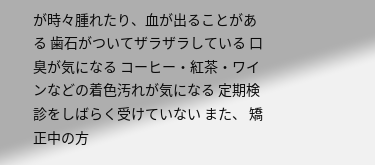が時々腫れたり、血が出ることがある 歯石がついてザラザラしている 口臭が気になる コーヒー・紅茶・ワインなどの着色汚れが気になる 定期検診をしばらく受けていない また、 矯正中の方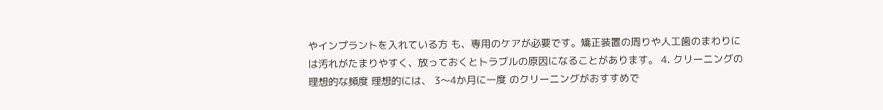やインプラントを入れている方 も、専用のケアが必要です。矯正装置の周りや人工歯のまわりには汚れがたまりやすく、放っておくとトラブルの原因になることがあります。 4. クリーニングの理想的な頻度 理想的には、 3〜4か月に一度 のクリーニングがおすすめで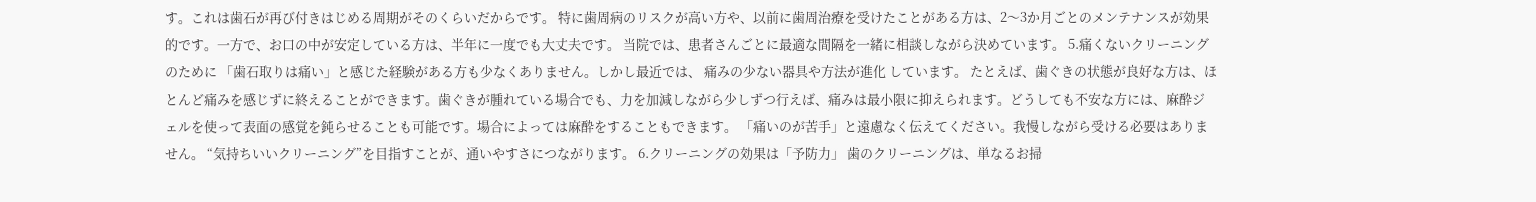す。これは歯石が再び付きはじめる周期がそのくらいだからです。 特に歯周病のリスクが高い方や、以前に歯周治療を受けたことがある方は、2〜3か月ごとのメンテナンスが効果的です。一方で、お口の中が安定している方は、半年に一度でも大丈夫です。 当院では、患者さんごとに最適な間隔を一緒に相談しながら決めています。 5.痛くないクリーニングのために 「歯石取りは痛い」と感じた経験がある方も少なくありません。しかし最近では、 痛みの少ない器具や方法が進化 しています。 たとえば、歯ぐきの状態が良好な方は、ほとんど痛みを感じずに終えることができます。歯ぐきが腫れている場合でも、力を加減しながら少しずつ行えば、痛みは最小限に抑えられます。どうしても不安な方には、麻酔ジェルを使って表面の感覚を鈍らせることも可能です。場合によっては麻酔をすることもできます。 「痛いのが苦手」と遠慮なく伝えてください。我慢しながら受ける必要はありません。 “気持ちいいクリーニング”を目指すことが、通いやすさにつながります。 6.クリーニングの効果は「予防力」 歯のクリーニングは、単なるお掃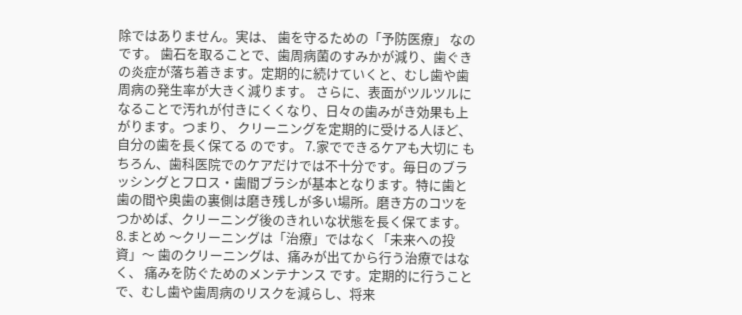除ではありません。実は、 歯を守るための「予防医療」 なのです。 歯石を取ることで、歯周病菌のすみかが減り、歯ぐきの炎症が落ち着きます。定期的に続けていくと、むし歯や歯周病の発生率が大きく減ります。 さらに、表面がツルツルになることで汚れが付きにくくなり、日々の歯みがき効果も上がります。つまり、 クリーニングを定期的に受ける人ほど、自分の歯を長く保てる のです。 7.家でできるケアも大切に もちろん、歯科医院でのケアだけでは不十分です。毎日のブラッシングとフロス・歯間ブラシが基本となります。特に歯と歯の間や奥歯の裏側は磨き残しが多い場所。磨き方のコツをつかめば、クリーニング後のきれいな状態を長く保てます。 8.まとめ 〜クリーニングは「治療」ではなく「未来への投資」〜 歯のクリーニングは、痛みが出てから行う治療ではなく、 痛みを防ぐためのメンテナンス です。定期的に行うことで、むし歯や歯周病のリスクを減らし、将来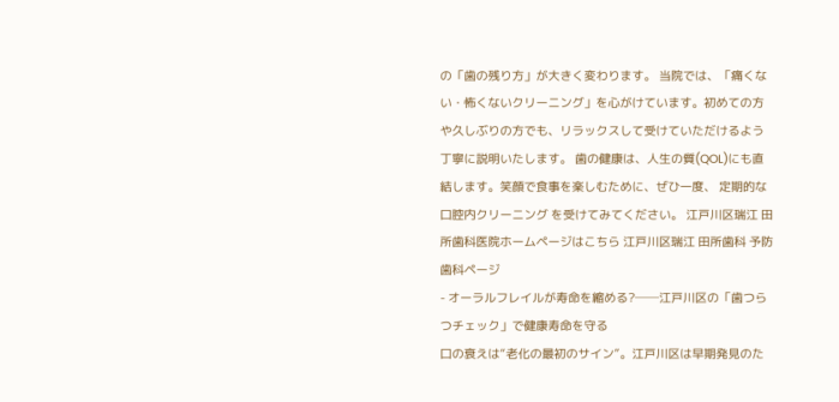の「歯の残り方」が大きく変わります。 当院では、「痛くない・怖くないクリーニング」を心がけています。初めての方や久しぶりの方でも、リラックスして受けていただけるよう丁寧に説明いたします。 歯の健康は、人生の質(QOL)にも直結します。笑顔で食事を楽しむために、ぜひ一度、 定期的な口腔内クリーニング を受けてみてください。 江戸川区瑞江 田所歯科医院ホームページはこちら 江戸川区瑞江 田所歯科 予防歯科ページ
- オーラルフレイルが寿命を縮める?──江戸川区の「歯つらつチェック」で健康寿命を守る
口の衰えは“老化の最初のサイン”。江戸川区は早期発見のた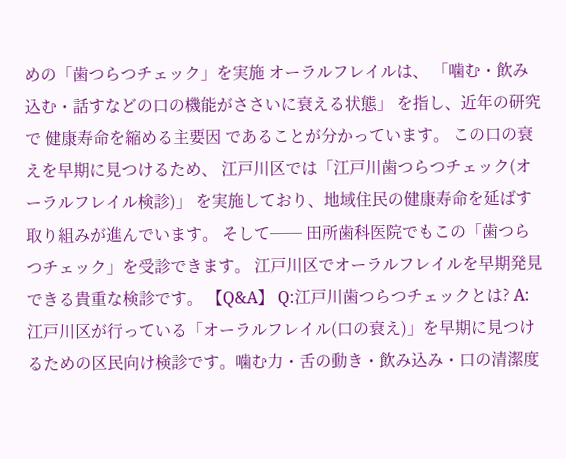めの「歯つらつチェック」を実施 オーラルフレイルは、 「噛む・飲み込む・話すなどの口の機能がささいに衰える状態」 を指し、近年の研究で 健康寿命を縮める主要因 であることが分かっています。 この口の衰えを早期に見つけるため、 江戸川区では「江戸川歯つらつチェック(オーラルフレイル検診)」 を実施しており、地域住民の健康寿命を延ばす取り組みが進んでいます。 そして── 田所歯科医院でもこの「歯つらつチェック」を受診できます。 江戸川区でオーラルフレイルを早期発見できる貴重な検診です。 【Q&A】 Q:江戸川歯つらつチェックとは? A:江戸川区が行っている「オーラルフレイル(口の衰え)」を早期に見つけるための区民向け検診です。噛む力・舌の動き・飲み込み・口の清潔度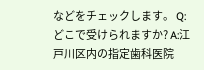などをチェックします。 Q:どこで受けられますか? A:江戸川区内の指定歯科医院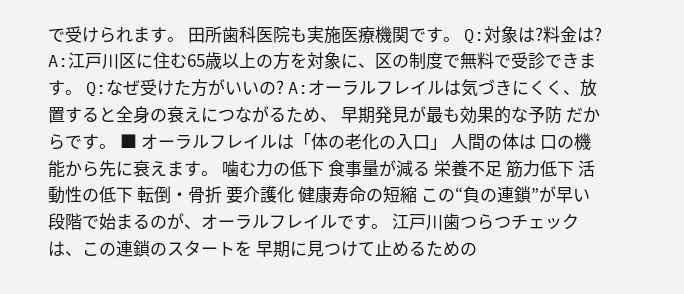で受けられます。 田所歯科医院も実施医療機関です。 Q:対象は?料金は? A:江戸川区に住む65歳以上の方を対象に、区の制度で無料で受診できます。 Q:なぜ受けた方がいいの? A:オーラルフレイルは気づきにくく、放置すると全身の衰えにつながるため、 早期発見が最も効果的な予防 だからです。 ■ オーラルフレイルは「体の老化の入口」 人間の体は 口の機能から先に衰えます。 噛む力の低下 食事量が減る 栄養不足 筋力低下 活動性の低下 転倒・骨折 要介護化 健康寿命の短縮 この“負の連鎖”が早い段階で始まるのが、オーラルフレイルです。 江戸川歯つらつチェックは、この連鎖のスタートを 早期に見つけて止めるための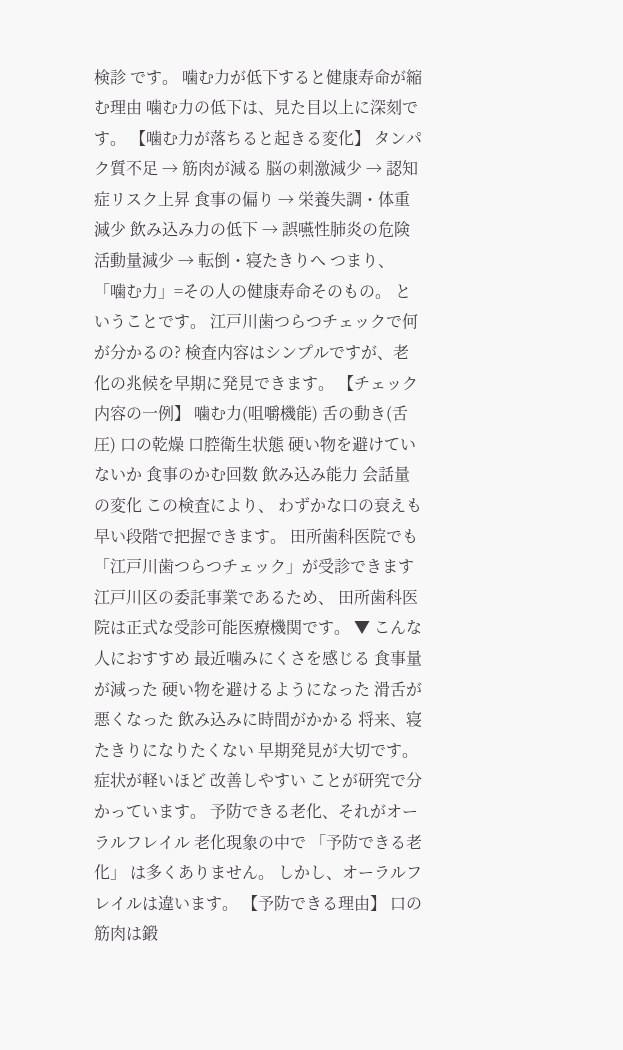検診 です。 噛む力が低下すると健康寿命が縮む理由 噛む力の低下は、見た目以上に深刻です。 【噛む力が落ちると起きる変化】 タンパク質不足 → 筋肉が減る 脳の刺激減少 → 認知症リスク上昇 食事の偏り → 栄養失調・体重減少 飲み込み力の低下 → 誤嚥性肺炎の危険 活動量減少 → 転倒・寝たきりへ つまり、 「噛む力」=その人の健康寿命そのもの。 ということです。 江戸川歯つらつチェックで何が分かるの? 検査内容はシンプルですが、老化の兆候を早期に発見できます。 【チェック内容の一例】 噛む力(咀嚼機能) 舌の動き(舌圧) 口の乾燥 口腔衛生状態 硬い物を避けていないか 食事のかむ回数 飲み込み能力 会話量の変化 この検査により、 わずかな口の衰えも早い段階で把握できます。 田所歯科医院でも「江戸川歯つらつチェック」が受診できます 江戸川区の委託事業であるため、 田所歯科医院は正式な受診可能医療機関です。 ▼ こんな人におすすめ 最近噛みにくさを感じる 食事量が減った 硬い物を避けるようになった 滑舌が悪くなった 飲み込みに時間がかかる 将来、寝たきりになりたくない 早期発見が大切です。症状が軽いほど 改善しやすい ことが研究で分かっています。 予防できる老化、それがオーラルフレイル 老化現象の中で 「予防できる老化」 は多くありません。 しかし、オーラルフレイルは違います。 【予防できる理由】 口の筋肉は鍛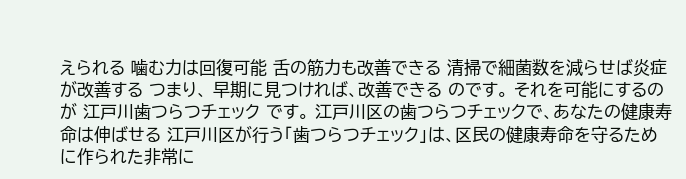えられる 噛む力は回復可能 舌の筋力も改善できる 清掃で細菌数を減らせば炎症が改善する つまり、 早期に見つければ、改善できる のです。 それを可能にするのが 江戸川歯つらつチェック です。 江戸川区の歯つらつチェックで、あなたの健康寿命は伸ばせる 江戸川区が行う「歯つらつチェック」は、区民の健康寿命を守るために作られた非常に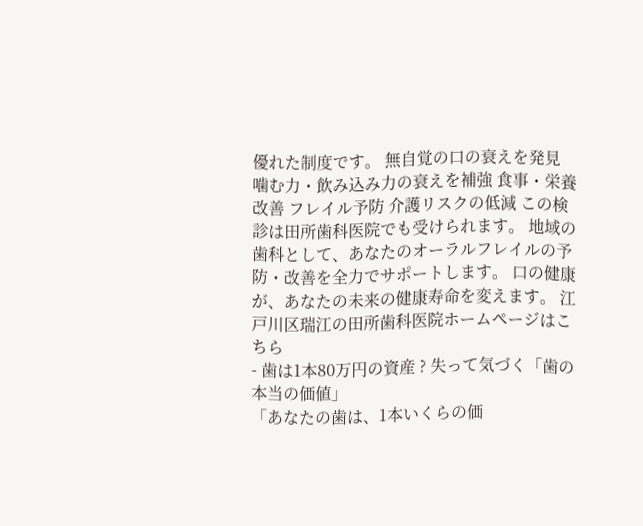優れた制度です。 無自覚の口の衰えを発見 噛む力・飲み込み力の衰えを補強 食事・栄養改善 フレイル予防 介護リスクの低減 この検診は田所歯科医院でも受けられます。 地域の歯科として、あなたのオーラルフレイルの予防・改善を全力でサポートします。 口の健康が、あなたの未来の健康寿命を変えます。 江戸川区瑞江の田所歯科医院ホームページはこちら
- 歯は1本80万円の資産 ? 失って気づく「歯の本当の価値」
「あなたの歯は、1本いくらの価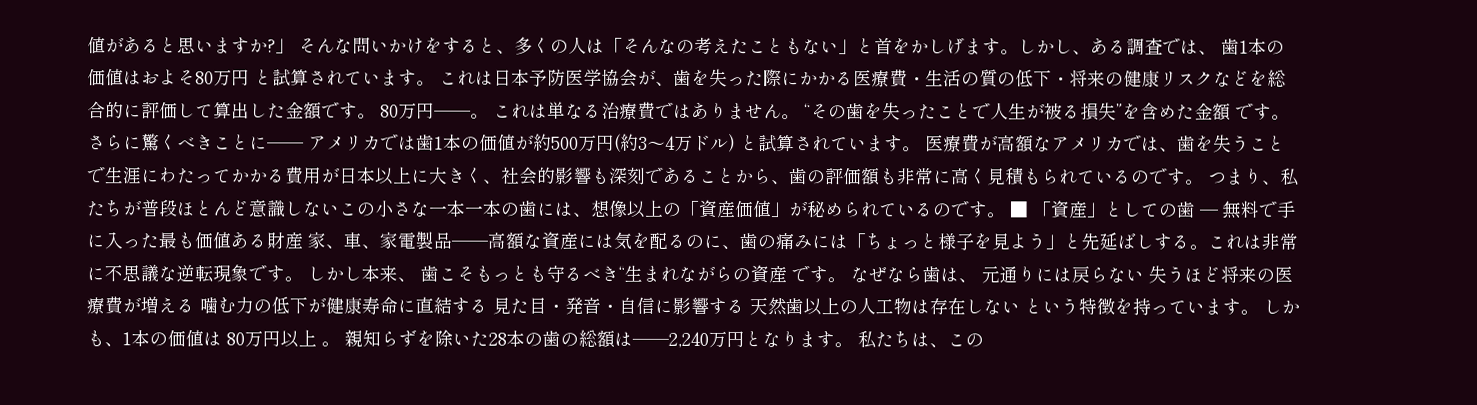値があると思いますか?」 そんな問いかけをすると、多くの人は「そんなの考えたこともない」と首をかしげます。しかし、ある調査では、 歯1本の価値はおよそ80万円 と試算されています。 これは日本予防医学協会が、歯を失った際にかかる医療費・生活の質の低下・将来の健康リスクなどを総合的に評価して算出した金額です。 80万円──。 これは単なる治療費ではありません。 “その歯を失ったことで人生が被る損失”を含めた金額 です。 さらに驚くべきことに── アメリカでは歯1本の価値が約500万円(約3〜4万ドル) と試算されています。 医療費が高額なアメリカでは、歯を失うことで生涯にわたってかかる費用が日本以上に大きく、社会的影響も深刻であることから、歯の評価額も非常に高く見積もられているのです。 つまり、私たちが普段ほとんど意識しないこの小さな一本一本の歯には、想像以上の「資産価値」が秘められているのです。 ■ 「資産」としての歯 ─ 無料で手に入った最も価値ある財産 家、車、家電製品──高額な資産には気を配るのに、歯の痛みには「ちょっと様子を見よう」と先延ばしする。これは非常に不思議な逆転現象です。 しかし本来、 歯こそもっとも守るべき“生まれながらの資産 です。 なぜなら歯は、 元通りには戻らない 失うほど将来の医療費が増える 噛む力の低下が健康寿命に直結する 見た目・発音・自信に影響する 天然歯以上の人工物は存在しない という特徴を持っています。 しかも、1本の価値は 80万円以上 。 親知らずを除いた28本の歯の総額は──2,240万円となります。 私たちは、この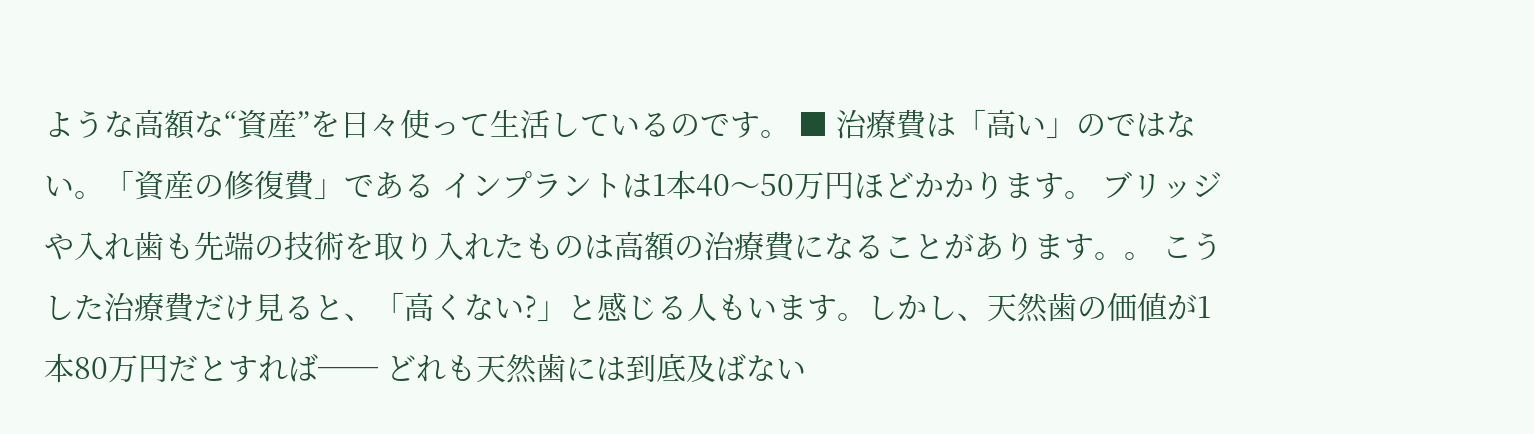ような高額な“資産”を日々使って生活しているのです。 ■ 治療費は「高い」のではない。「資産の修復費」である インプラントは1本40〜50万円ほどかかります。 ブリッジや入れ歯も先端の技術を取り入れたものは高額の治療費になることがあります。。 こうした治療費だけ見ると、「高くない?」と感じる人もいます。しかし、天然歯の価値が1本80万円だとすれば── どれも天然歯には到底及ばない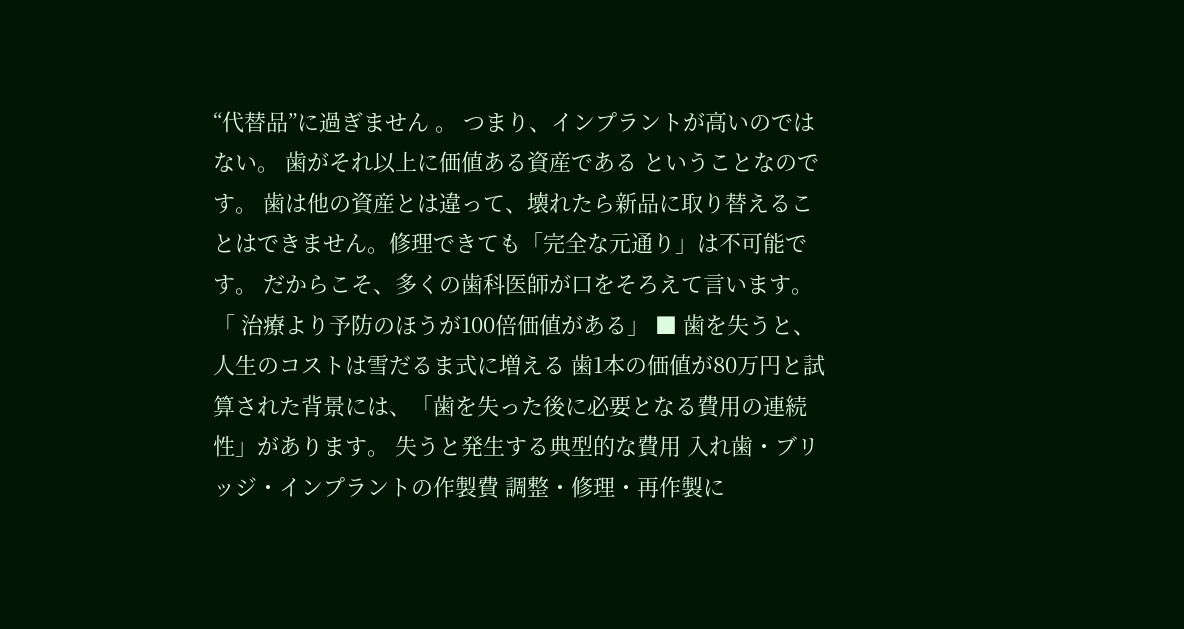“代替品”に過ぎません 。 つまり、インプラントが高いのではない。 歯がそれ以上に価値ある資産である ということなのです。 歯は他の資産とは違って、壊れたら新品に取り替えることはできません。修理できても「完全な元通り」は不可能です。 だからこそ、多くの歯科医師が口をそろえて言います。 「 治療より予防のほうが100倍価値がある」 ■ 歯を失うと、人生のコストは雪だるま式に増える 歯1本の価値が80万円と試算された背景には、「歯を失った後に必要となる費用の連続性」があります。 失うと発生する典型的な費用 入れ歯・ブリッジ・インプラントの作製費 調整・修理・再作製に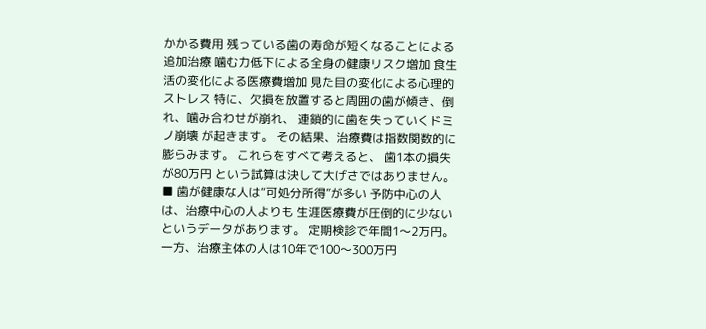かかる費用 残っている歯の寿命が短くなることによる追加治療 噛む力低下による全身の健康リスク増加 食生活の変化による医療費増加 見た目の変化による心理的ストレス 特に、欠損を放置すると周囲の歯が傾き、倒れ、噛み合わせが崩れ、 連鎖的に歯を失っていくドミノ崩壊 が起きます。 その結果、治療費は指数関数的に膨らみます。 これらをすべて考えると、 歯1本の損失が80万円 という試算は決して大げさではありません。 ■ 歯が健康な人は“可処分所得”が多い 予防中心の人は、治療中心の人よりも 生涯医療費が圧倒的に少ない というデータがあります。 定期検診で年間1〜2万円。 一方、治療主体の人は10年で100〜300万円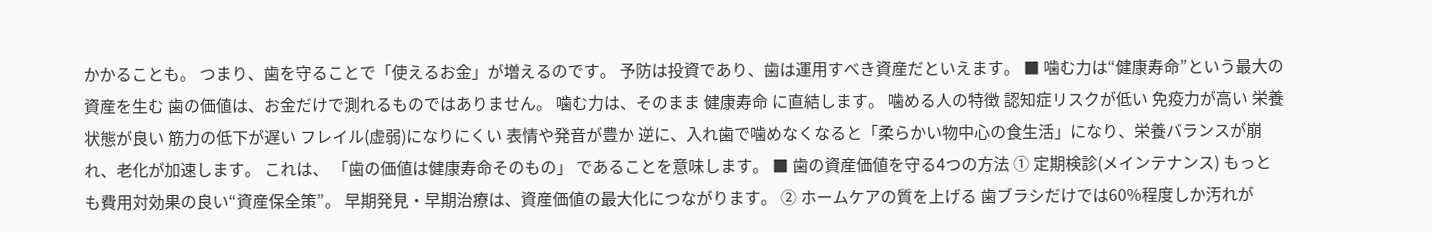かかることも。 つまり、歯を守ることで「使えるお金」が増えるのです。 予防は投資であり、歯は運用すべき資産だといえます。 ■ 噛む力は“健康寿命”という最大の資産を生む 歯の価値は、お金だけで測れるものではありません。 噛む力は、そのまま 健康寿命 に直結します。 噛める人の特徴 認知症リスクが低い 免疫力が高い 栄養状態が良い 筋力の低下が遅い フレイル(虚弱)になりにくい 表情や発音が豊か 逆に、入れ歯で噛めなくなると「柔らかい物中心の食生活」になり、栄養バランスが崩れ、老化が加速します。 これは、 「歯の価値は健康寿命そのもの」 であることを意味します。 ■ 歯の資産価値を守る4つの方法 ① 定期検診(メインテナンス) もっとも費用対効果の良い“資産保全策”。 早期発見・早期治療は、資産価値の最大化につながります。 ② ホームケアの質を上げる 歯ブラシだけでは60%程度しか汚れが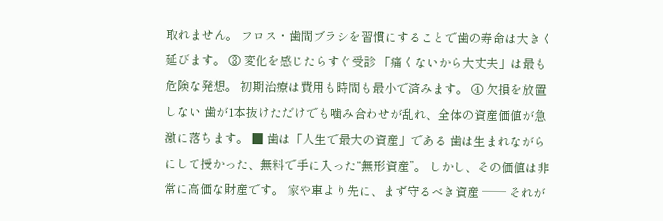取れません。 フロス・歯間ブラシを習慣にすることで歯の寿命は大きく延びます。 ③ 変化を感じたらすぐ受診 「痛くないから大丈夫」は最も危険な発想。 初期治療は費用も時間も最小で済みます。 ④ 欠損を放置しない 歯が1本抜けただけでも噛み合わせが乱れ、全体の資産価値が急激に落ちます。 ■ 歯は「人生で最大の資産」である 歯は生まれながらにして授かった、無料で手に入った“無形資産”。 しかし、その価値は非常に高価な財産です。 家や車より先に、まず守るべき資産 ── それが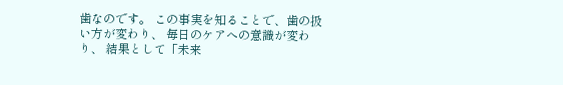歯なのです。 この事実を知ることで、歯の扱い方が変わり、 毎日のケアへの意識が変わり、 結果として「未来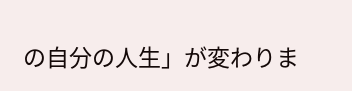の自分の人生」が変わりま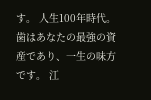す。 人生100年時代。 歯はあなたの最強の資産であり、一生の味方です。 江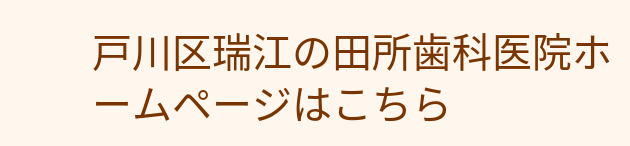戸川区瑞江の田所歯科医院ホームページはこちら